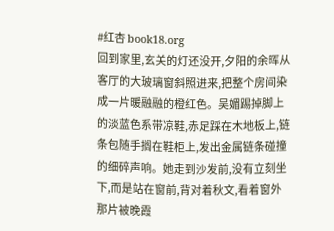#红杏 book18.org
回到家里,玄关的灯还没开,夕阳的余晖从客厅的大玻璃窗斜照进来,把整个房间染成一片暖融融的橙红色。吴媚踢掉脚上的淡蓝色系带凉鞋,赤足踩在木地板上,链条包随手搁在鞋柜上,发出金属链条碰撞的细碎声响。她走到沙发前,没有立刻坐下,而是站在窗前,背对着秋文,看着窗外那片被晚霞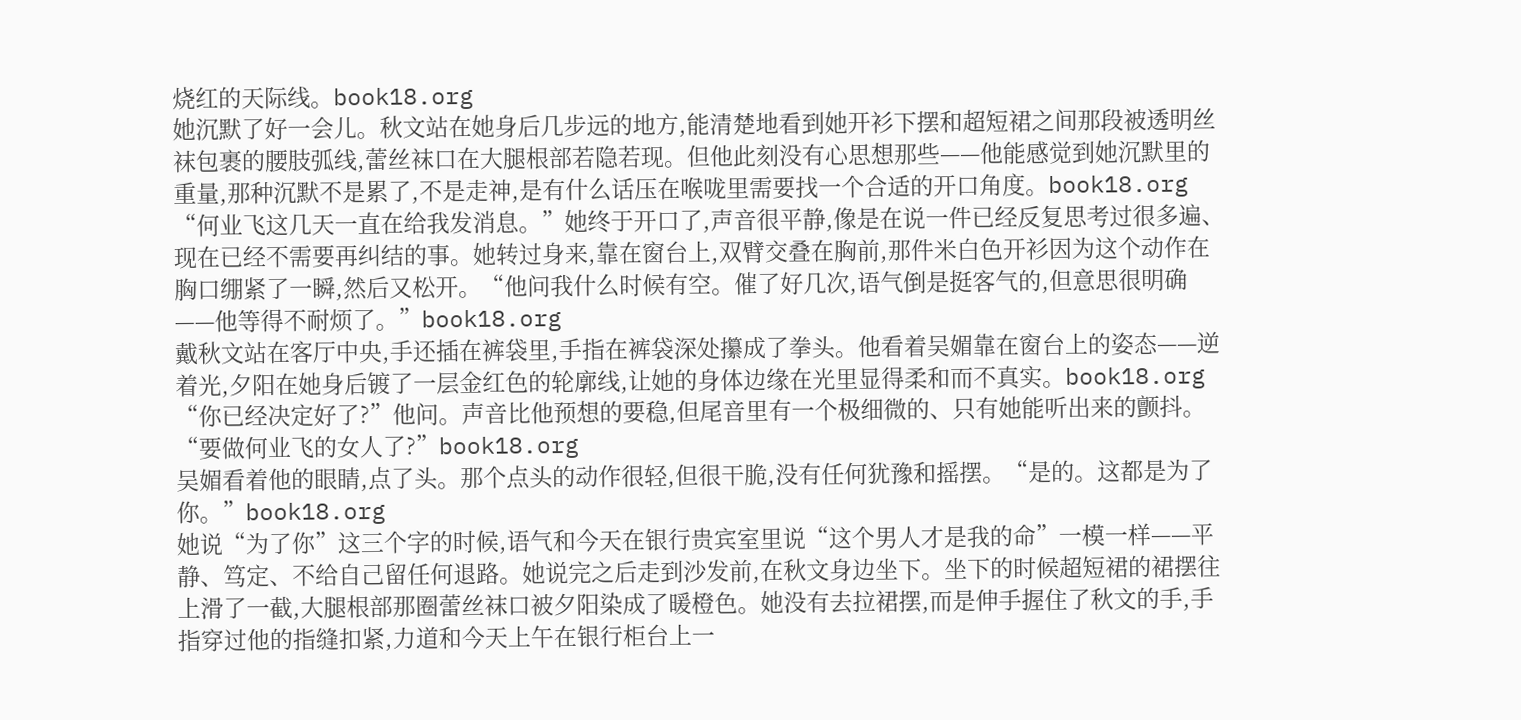烧红的天际线。book18.org
她沉默了好一会儿。秋文站在她身后几步远的地方,能清楚地看到她开衫下摆和超短裙之间那段被透明丝袜包裹的腰肢弧线,蕾丝袜口在大腿根部若隐若现。但他此刻没有心思想那些——他能感觉到她沉默里的重量,那种沉默不是累了,不是走神,是有什么话压在喉咙里需要找一个合适的开口角度。book18.org
“何业飞这几天一直在给我发消息。”她终于开口了,声音很平静,像是在说一件已经反复思考过很多遍、现在已经不需要再纠结的事。她转过身来,靠在窗台上,双臂交叠在胸前,那件米白色开衫因为这个动作在胸口绷紧了一瞬,然后又松开。“他问我什么时候有空。催了好几次,语气倒是挺客气的,但意思很明确——他等得不耐烦了。”book18.org
戴秋文站在客厅中央,手还插在裤袋里,手指在裤袋深处攥成了拳头。他看着吴媚靠在窗台上的姿态——逆着光,夕阳在她身后镀了一层金红色的轮廓线,让她的身体边缘在光里显得柔和而不真实。book18.org
“你已经决定好了?”他问。声音比他预想的要稳,但尾音里有一个极细微的、只有她能听出来的颤抖。“要做何业飞的女人了?”book18.org
吴媚看着他的眼睛,点了头。那个点头的动作很轻,但很干脆,没有任何犹豫和摇摆。“是的。这都是为了你。”book18.org
她说“为了你”这三个字的时候,语气和今天在银行贵宾室里说“这个男人才是我的命”一模一样——平静、笃定、不给自己留任何退路。她说完之后走到沙发前,在秋文身边坐下。坐下的时候超短裙的裙摆往上滑了一截,大腿根部那圈蕾丝袜口被夕阳染成了暖橙色。她没有去拉裙摆,而是伸手握住了秋文的手,手指穿过他的指缝扣紧,力道和今天上午在银行柜台上一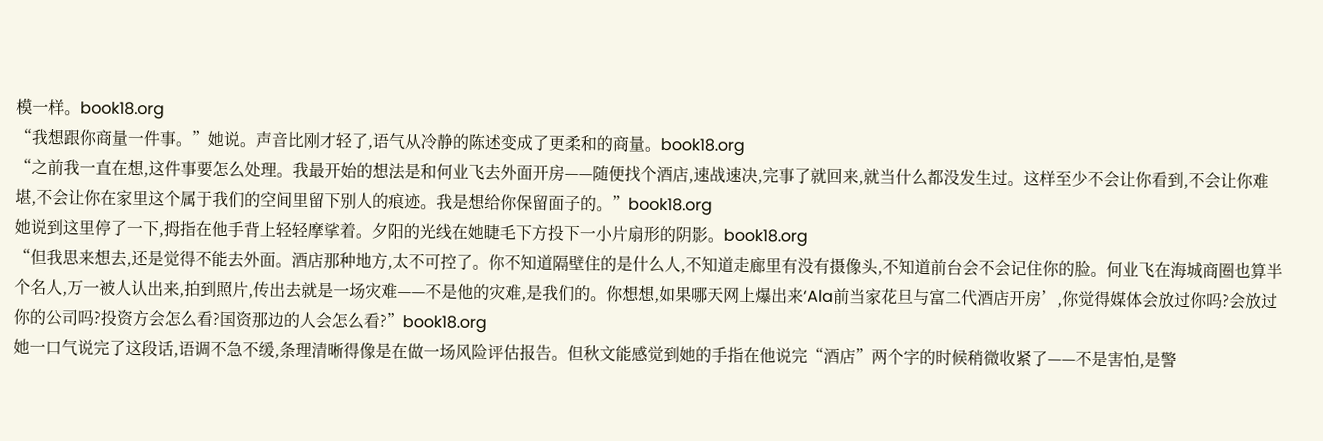模一样。book18.org
“我想跟你商量一件事。”她说。声音比刚才轻了,语气从冷静的陈述变成了更柔和的商量。book18.org
“之前我一直在想,这件事要怎么处理。我最开始的想法是和何业飞去外面开房——随便找个酒店,速战速决,完事了就回来,就当什么都没发生过。这样至少不会让你看到,不会让你难堪,不会让你在家里这个属于我们的空间里留下别人的痕迹。我是想给你保留面子的。”book18.org
她说到这里停了一下,拇指在他手背上轻轻摩挲着。夕阳的光线在她睫毛下方投下一小片扇形的阴影。book18.org
“但我思来想去,还是觉得不能去外面。酒店那种地方,太不可控了。你不知道隔壁住的是什么人,不知道走廊里有没有摄像头,不知道前台会不会记住你的脸。何业飞在海城商圈也算半个名人,万一被人认出来,拍到照片,传出去就是一场灾难——不是他的灾难,是我们的。你想想,如果哪天网上爆出来‘Ala前当家花旦与富二代酒店开房’,你觉得媒体会放过你吗?会放过你的公司吗?投资方会怎么看?国资那边的人会怎么看?”book18.org
她一口气说完了这段话,语调不急不缓,条理清晰得像是在做一场风险评估报告。但秋文能感觉到她的手指在他说完“酒店”两个字的时候稍微收紧了——不是害怕,是警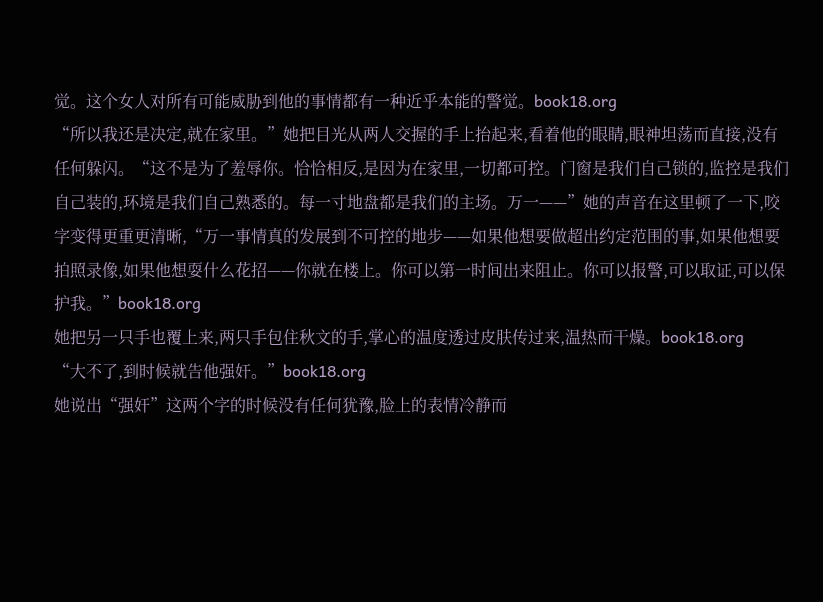觉。这个女人对所有可能威胁到他的事情都有一种近乎本能的警觉。book18.org
“所以我还是决定,就在家里。”她把目光从两人交握的手上抬起来,看着他的眼睛,眼神坦荡而直接,没有任何躲闪。“这不是为了羞辱你。恰恰相反,是因为在家里,一切都可控。门窗是我们自己锁的,监控是我们自己装的,环境是我们自己熟悉的。每一寸地盘都是我们的主场。万一——”她的声音在这里顿了一下,咬字变得更重更清晰,“万一事情真的发展到不可控的地步——如果他想要做超出约定范围的事,如果他想要拍照录像,如果他想耍什么花招——你就在楼上。你可以第一时间出来阻止。你可以报警,可以取证,可以保护我。”book18.org
她把另一只手也覆上来,两只手包住秋文的手,掌心的温度透过皮肤传过来,温热而干燥。book18.org
“大不了,到时候就告他强奸。”book18.org
她说出“强奸”这两个字的时候没有任何犹豫,脸上的表情冷静而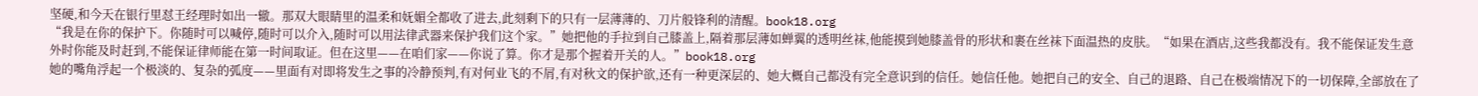坚硬,和今天在银行里怼王经理时如出一辙。那双大眼睛里的温柔和妩媚全都收了进去,此刻剩下的只有一层薄薄的、刀片般锋利的清醒。book18.org
“我是在你的保护下。你随时可以喊停,随时可以介入,随时可以用法律武器来保护我们这个家。”她把他的手拉到自己膝盖上,隔着那层薄如蝉翼的透明丝袜,他能摸到她膝盖骨的形状和裹在丝袜下面温热的皮肤。“如果在酒店,这些我都没有。我不能保证发生意外时你能及时赶到,不能保证律师能在第一时间取证。但在这里——在咱们家——你说了算。你才是那个握着开关的人。”book18.org
她的嘴角浮起一个极淡的、复杂的弧度——里面有对即将发生之事的冷静预判,有对何业飞的不屑,有对秋文的保护欲,还有一种更深层的、她大概自己都没有完全意识到的信任。她信任他。她把自己的安全、自己的退路、自己在极端情况下的一切保障,全部放在了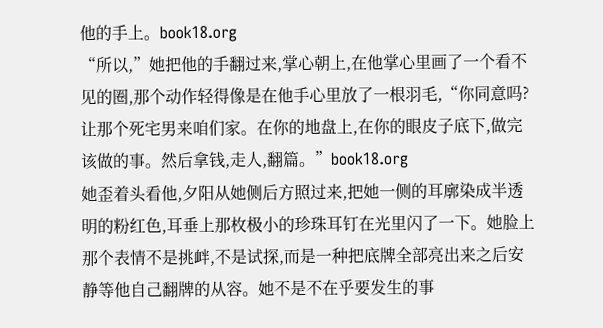他的手上。book18.org
“所以,”她把他的手翻过来,掌心朝上,在他掌心里画了一个看不见的圈,那个动作轻得像是在他手心里放了一根羽毛,“你同意吗?让那个死宅男来咱们家。在你的地盘上,在你的眼皮子底下,做完该做的事。然后拿钱,走人,翻篇。”book18.org
她歪着头看他,夕阳从她侧后方照过来,把她一侧的耳廓染成半透明的粉红色,耳垂上那枚极小的珍珠耳钉在光里闪了一下。她脸上那个表情不是挑衅,不是试探,而是一种把底牌全部亮出来之后安静等他自己翻牌的从容。她不是不在乎要发生的事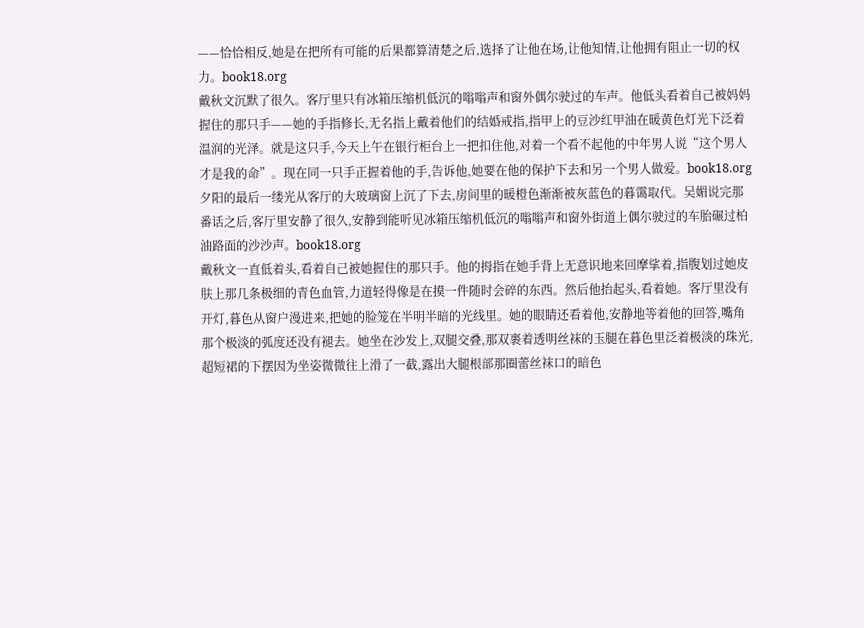——恰恰相反,她是在把所有可能的后果都算清楚之后,选择了让他在场,让他知情,让他拥有阻止一切的权力。book18.org
戴秋文沉默了很久。客厅里只有冰箱压缩机低沉的嗡嗡声和窗外偶尔驶过的车声。他低头看着自己被妈妈握住的那只手——她的手指修长,无名指上戴着他们的结婚戒指,指甲上的豆沙红甲油在暖黄色灯光下泛着温润的光泽。就是这只手,今天上午在银行柜台上一把扣住他,对着一个看不起他的中年男人说“这个男人才是我的命”。现在同一只手正握着他的手,告诉他,她要在他的保护下去和另一个男人做爱。book18.org
夕阳的最后一缕光从客厅的大玻璃窗上沉了下去,房间里的暖橙色渐渐被灰蓝色的暮霭取代。吴媚说完那番话之后,客厅里安静了很久,安静到能听见冰箱压缩机低沉的嗡嗡声和窗外街道上偶尔驶过的车胎碾过柏油路面的沙沙声。book18.org
戴秋文一直低着头,看着自己被她握住的那只手。他的拇指在她手背上无意识地来回摩挲着,指腹划过她皮肤上那几条极细的青色血管,力道轻得像是在摸一件随时会碎的东西。然后他抬起头,看着她。客厅里没有开灯,暮色从窗户漫进来,把她的脸笼在半明半暗的光线里。她的眼睛还看着他,安静地等着他的回答,嘴角那个极淡的弧度还没有褪去。她坐在沙发上,双腿交叠,那双裹着透明丝袜的玉腿在暮色里泛着极淡的珠光,超短裙的下摆因为坐姿微微往上滑了一截,露出大腿根部那圈蕾丝袜口的暗色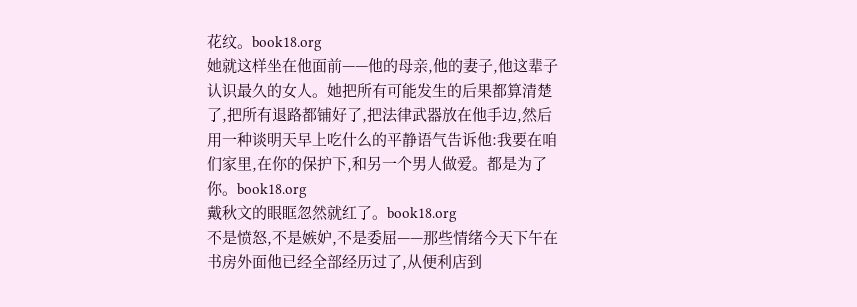花纹。book18.org
她就这样坐在他面前——他的母亲,他的妻子,他这辈子认识最久的女人。她把所有可能发生的后果都算清楚了,把所有退路都铺好了,把法律武器放在他手边,然后用一种谈明天早上吃什么的平静语气告诉他:我要在咱们家里,在你的保护下,和另一个男人做爱。都是为了你。book18.org
戴秋文的眼眶忽然就红了。book18.org
不是愤怒,不是嫉妒,不是委屈——那些情绪今天下午在书房外面他已经全部经历过了,从便利店到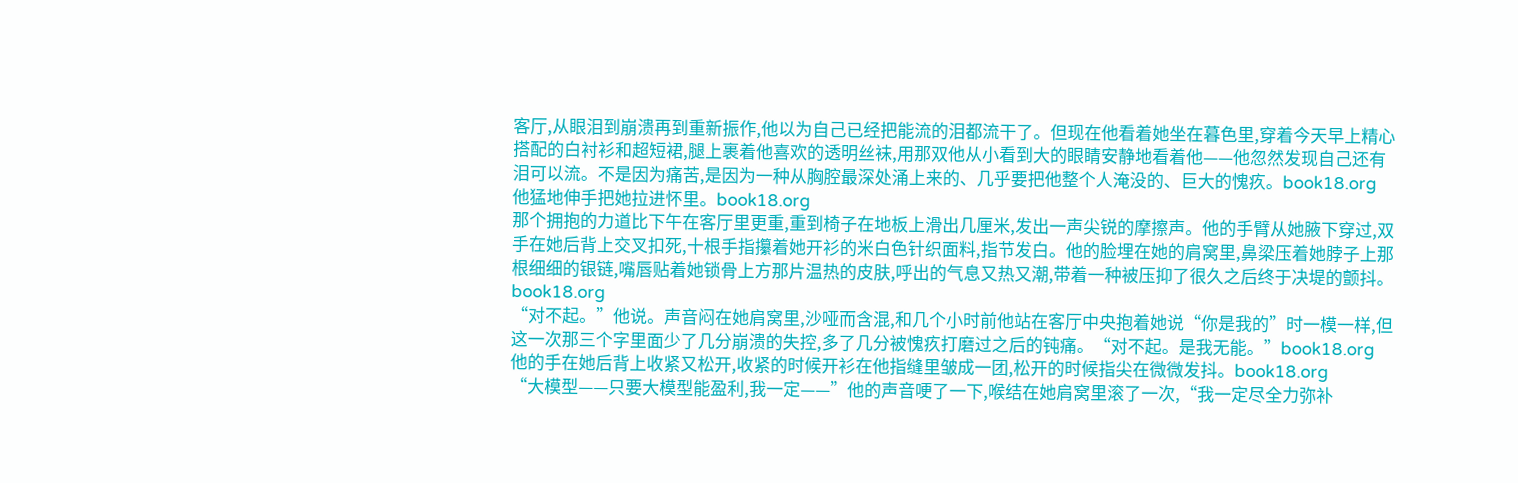客厅,从眼泪到崩溃再到重新振作,他以为自己已经把能流的泪都流干了。但现在他看着她坐在暮色里,穿着今天早上精心搭配的白衬衫和超短裙,腿上裹着他喜欢的透明丝袜,用那双他从小看到大的眼睛安静地看着他——他忽然发现自己还有泪可以流。不是因为痛苦,是因为一种从胸腔最深处涌上来的、几乎要把他整个人淹没的、巨大的愧疚。book18.org
他猛地伸手把她拉进怀里。book18.org
那个拥抱的力道比下午在客厅里更重,重到椅子在地板上滑出几厘米,发出一声尖锐的摩擦声。他的手臂从她腋下穿过,双手在她后背上交叉扣死,十根手指攥着她开衫的米白色针织面料,指节发白。他的脸埋在她的肩窝里,鼻梁压着她脖子上那根细细的银链,嘴唇贴着她锁骨上方那片温热的皮肤,呼出的气息又热又潮,带着一种被压抑了很久之后终于决堤的颤抖。book18.org
“对不起。”他说。声音闷在她肩窝里,沙哑而含混,和几个小时前他站在客厅中央抱着她说“你是我的”时一模一样,但这一次那三个字里面少了几分崩溃的失控,多了几分被愧疚打磨过之后的钝痛。“对不起。是我无能。”book18.org
他的手在她后背上收紧又松开,收紧的时候开衫在他指缝里皱成一团,松开的时候指尖在微微发抖。book18.org
“大模型——只要大模型能盈利,我一定——”他的声音哽了一下,喉结在她肩窝里滚了一次,“我一定尽全力弥补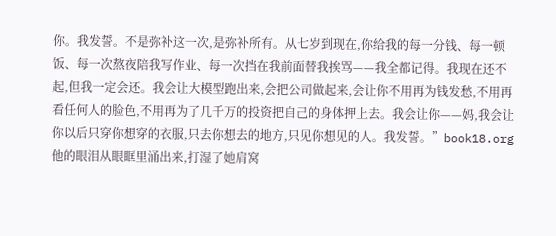你。我发誓。不是弥补这一次,是弥补所有。从七岁到现在,你给我的每一分钱、每一顿饭、每一次熬夜陪我写作业、每一次挡在我前面替我挨骂——我全都记得。我现在还不起,但我一定会还。我会让大模型跑出来,会把公司做起来,会让你不用再为钱发愁,不用再看任何人的脸色,不用再为了几千万的投资把自己的身体押上去。我会让你——妈,我会让你以后只穿你想穿的衣服,只去你想去的地方,只见你想见的人。我发誓。”book18.org
他的眼泪从眼眶里涌出来,打湿了她肩窝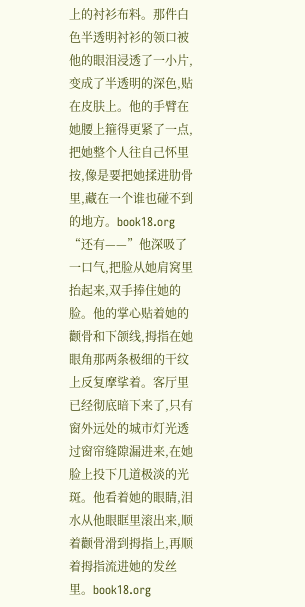上的衬衫布料。那件白色半透明衬衫的领口被他的眼泪浸透了一小片,变成了半透明的深色,贴在皮肤上。他的手臂在她腰上箍得更紧了一点,把她整个人往自己怀里按,像是要把她揉进肋骨里,藏在一个谁也碰不到的地方。book18.org
“还有——”他深吸了一口气,把脸从她肩窝里抬起来,双手捧住她的脸。他的掌心贴着她的颧骨和下颌线,拇指在她眼角那两条极细的干纹上反复摩挲着。客厅里已经彻底暗下来了,只有窗外远处的城市灯光透过窗帘缝隙漏进来,在她脸上投下几道极淡的光斑。他看着她的眼睛,泪水从他眼眶里滚出来,顺着颧骨滑到拇指上,再顺着拇指流进她的发丝里。book18.org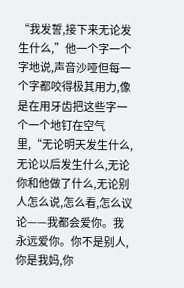“我发誓,接下来无论发生什么,”他一个字一个字地说,声音沙哑但每一个字都咬得极其用力,像是在用牙齿把这些字一个一个地钉在空气里,“无论明天发生什么,无论以后发生什么,无论你和他做了什么,无论别人怎么说,怎么看,怎么议论——我都会爱你。我永远爱你。你不是别人,你是我妈,你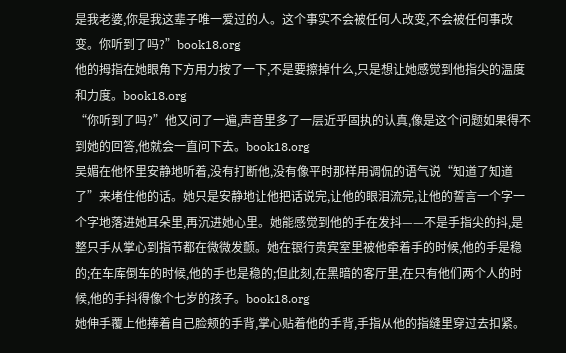是我老婆,你是我这辈子唯一爱过的人。这个事实不会被任何人改变,不会被任何事改变。你听到了吗?”book18.org
他的拇指在她眼角下方用力按了一下,不是要擦掉什么,只是想让她感觉到他指尖的温度和力度。book18.org
“你听到了吗?”他又问了一遍,声音里多了一层近乎固执的认真,像是这个问题如果得不到她的回答,他就会一直问下去。book18.org
吴媚在他怀里安静地听着,没有打断他,没有像平时那样用调侃的语气说“知道了知道了”来堵住他的话。她只是安静地让他把话说完,让他的眼泪流完,让他的誓言一个字一个字地落进她耳朵里,再沉进她心里。她能感觉到他的手在发抖——不是手指尖的抖,是整只手从掌心到指节都在微微发颤。她在银行贵宾室里被他牵着手的时候,他的手是稳的;在车库倒车的时候,他的手也是稳的;但此刻,在黑暗的客厅里,在只有他们两个人的时候,他的手抖得像个七岁的孩子。book18.org
她伸手覆上他捧着自己脸颊的手背,掌心贴着他的手背,手指从他的指缝里穿过去扣紧。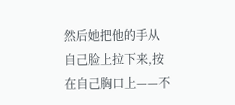然后她把他的手从自己脸上拉下来,按在自己胸口上——不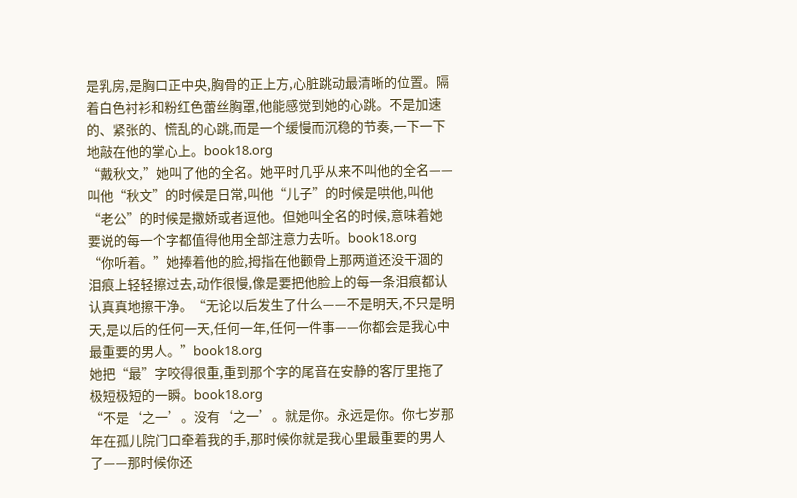是乳房,是胸口正中央,胸骨的正上方,心脏跳动最清晰的位置。隔着白色衬衫和粉红色蕾丝胸罩,他能感觉到她的心跳。不是加速的、紧张的、慌乱的心跳,而是一个缓慢而沉稳的节奏,一下一下地敲在他的掌心上。book18.org
“戴秋文,”她叫了他的全名。她平时几乎从来不叫他的全名——叫他“秋文”的时候是日常,叫他“儿子”的时候是哄他,叫他“老公”的时候是撒娇或者逗他。但她叫全名的时候,意味着她要说的每一个字都值得他用全部注意力去听。book18.org
“你听着。”她捧着他的脸,拇指在他颧骨上那两道还没干涸的泪痕上轻轻擦过去,动作很慢,像是要把他脸上的每一条泪痕都认认真真地擦干净。“无论以后发生了什么——不是明天,不只是明天,是以后的任何一天,任何一年,任何一件事——你都会是我心中最重要的男人。”book18.org
她把“最”字咬得很重,重到那个字的尾音在安静的客厅里拖了极短极短的一瞬。book18.org
“不是‘之一’。没有‘之一’。就是你。永远是你。你七岁那年在孤儿院门口牵着我的手,那时候你就是我心里最重要的男人了——那时候你还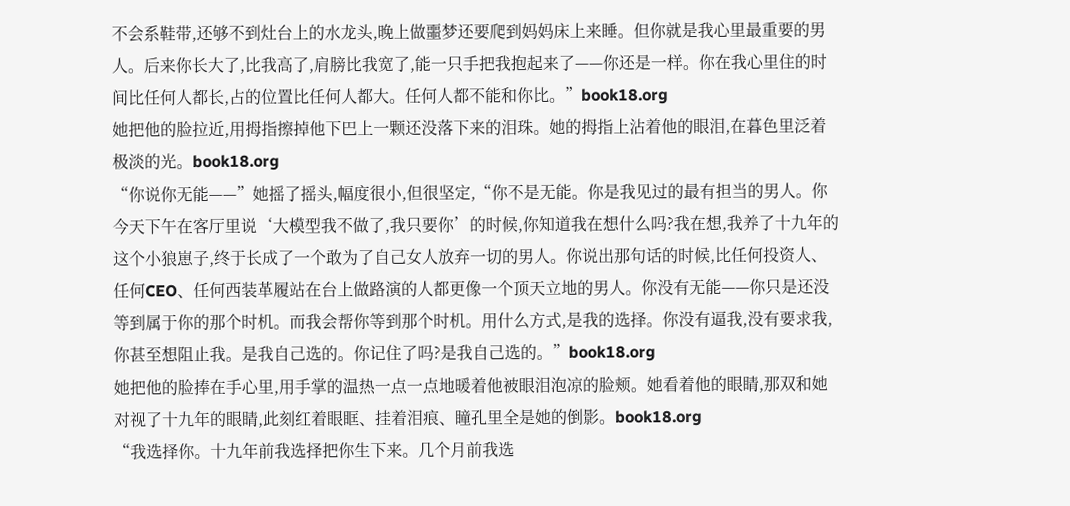不会系鞋带,还够不到灶台上的水龙头,晚上做噩梦还要爬到妈妈床上来睡。但你就是我心里最重要的男人。后来你长大了,比我高了,肩膀比我宽了,能一只手把我抱起来了——你还是一样。你在我心里住的时间比任何人都长,占的位置比任何人都大。任何人都不能和你比。”book18.org
她把他的脸拉近,用拇指擦掉他下巴上一颗还没落下来的泪珠。她的拇指上沾着他的眼泪,在暮色里泛着极淡的光。book18.org
“你说你无能——”她摇了摇头,幅度很小,但很坚定,“你不是无能。你是我见过的最有担当的男人。你今天下午在客厅里说‘大模型我不做了,我只要你’的时候,你知道我在想什么吗?我在想,我养了十九年的这个小狼崽子,终于长成了一个敢为了自己女人放弃一切的男人。你说出那句话的时候,比任何投资人、任何CEO、任何西装革履站在台上做路演的人都更像一个顶天立地的男人。你没有无能——你只是还没等到属于你的那个时机。而我会帮你等到那个时机。用什么方式,是我的选择。你没有逼我,没有要求我,你甚至想阻止我。是我自己选的。你记住了吗?是我自己选的。”book18.org
她把他的脸捧在手心里,用手掌的温热一点一点地暖着他被眼泪泡凉的脸颊。她看着他的眼睛,那双和她对视了十九年的眼睛,此刻红着眼眶、挂着泪痕、瞳孔里全是她的倒影。book18.org
“我选择你。十九年前我选择把你生下来。几个月前我选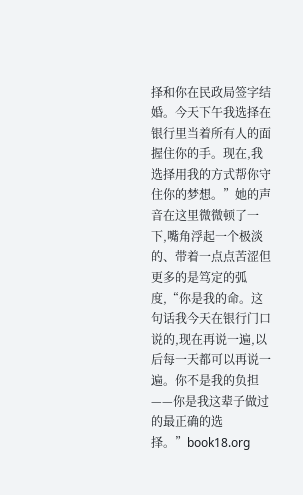择和你在民政局签字结婚。今天下午我选择在银行里当着所有人的面握住你的手。现在,我选择用我的方式帮你守住你的梦想。”她的声音在这里微微顿了一下,嘴角浮起一个极淡的、带着一点点苦涩但更多的是笃定的弧度,“你是我的命。这句话我今天在银行门口说的,现在再说一遍,以后每一天都可以再说一遍。你不是我的负担——你是我这辈子做过的最正确的选择。”book18.org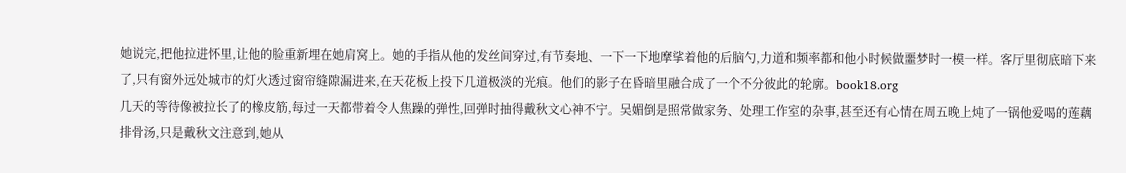她说完,把他拉进怀里,让他的脸重新埋在她肩窝上。她的手指从他的发丝间穿过,有节奏地、一下一下地摩挲着他的后脑勺,力道和频率都和他小时候做噩梦时一模一样。客厅里彻底暗下来了,只有窗外远处城市的灯火透过窗帘缝隙漏进来,在天花板上投下几道极淡的光痕。他们的影子在昏暗里融合成了一个不分彼此的轮廓。book18.org
几天的等待像被拉长了的橡皮筋,每过一天都带着令人焦躁的弹性,回弹时抽得戴秋文心神不宁。吴媚倒是照常做家务、处理工作室的杂事,甚至还有心情在周五晚上炖了一锅他爱喝的莲藕排骨汤,只是戴秋文注意到,她从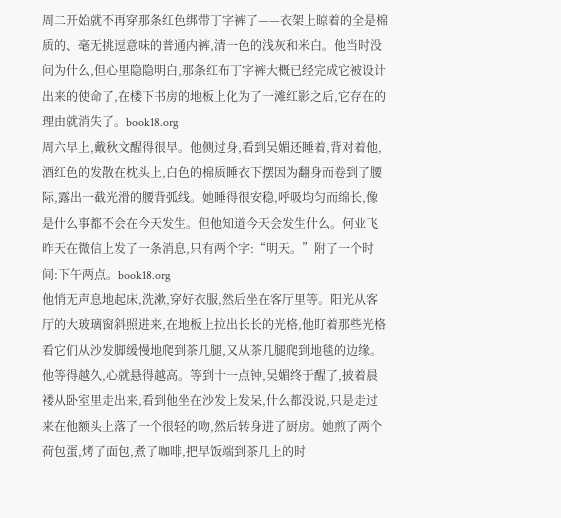周二开始就不再穿那条红色绑带丁字裤了——衣架上晾着的全是棉质的、毫无挑逗意味的普通内裤,清一色的浅灰和米白。他当时没问为什么,但心里隐隐明白,那条红布丁字裤大概已经完成它被设计出来的使命了,在楼下书房的地板上化为了一滩红影之后,它存在的理由就消失了。book18.org
周六早上,戴秋文醒得很早。他侧过身,看到吴媚还睡着,背对着他,酒红色的发散在枕头上,白色的棉质睡衣下摆因为翻身而卷到了腰际,露出一截光滑的腰背弧线。她睡得很安稳,呼吸均匀而绵长,像是什么事都不会在今天发生。但他知道今天会发生什么。何业飞昨天在微信上发了一条消息,只有两个字:“明天。”附了一个时间:下午两点。book18.org
他悄无声息地起床,洗漱,穿好衣服,然后坐在客厅里等。阳光从客厅的大玻璃窗斜照进来,在地板上拉出长长的光格,他盯着那些光格看它们从沙发脚缓慢地爬到茶几腿,又从茶几腿爬到地毯的边缘。他等得越久,心就悬得越高。等到十一点钟,吴媚终于醒了,披着晨褛从卧室里走出来,看到他坐在沙发上发呆,什么都没说,只是走过来在他额头上落了一个很轻的吻,然后转身进了厨房。她煎了两个荷包蛋,烤了面包,煮了咖啡,把早饭端到茶几上的时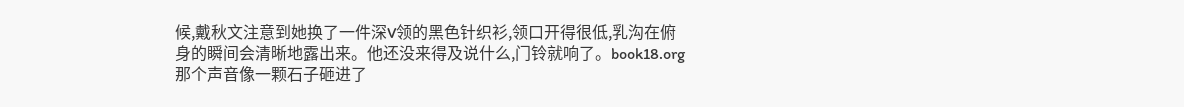候,戴秋文注意到她换了一件深V领的黑色针织衫,领口开得很低,乳沟在俯身的瞬间会清晰地露出来。他还没来得及说什么,门铃就响了。book18.org
那个声音像一颗石子砸进了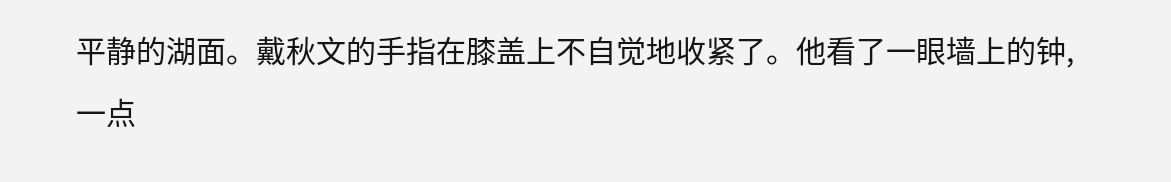平静的湖面。戴秋文的手指在膝盖上不自觉地收紧了。他看了一眼墙上的钟,一点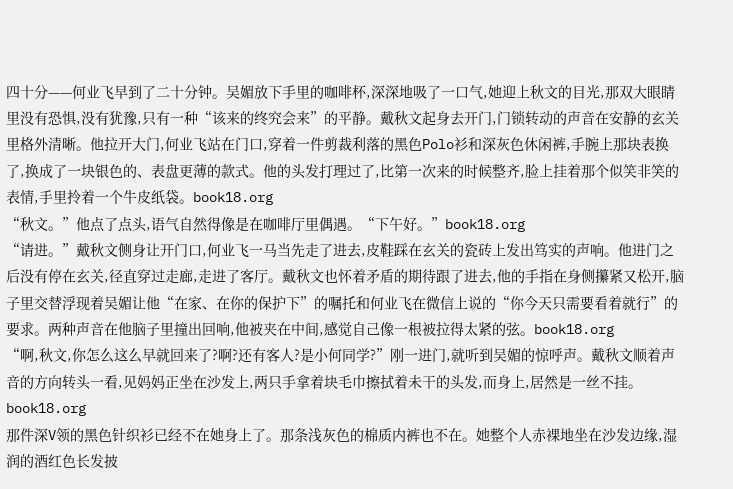四十分——何业飞早到了二十分钟。吴媚放下手里的咖啡杯,深深地吸了一口气,她迎上秋文的目光,那双大眼睛里没有恐惧,没有犹豫,只有一种“该来的终究会来”的平静。戴秋文起身去开门,门锁转动的声音在安静的玄关里格外清晰。他拉开大门,何业飞站在门口,穿着一件剪裁利落的黑色Polo衫和深灰色休闲裤,手腕上那块表换了,换成了一块银色的、表盘更薄的款式。他的头发打理过了,比第一次来的时候整齐,脸上挂着那个似笑非笑的表情,手里拎着一个牛皮纸袋。book18.org
“秋文。”他点了点头,语气自然得像是在咖啡厅里偶遇。“下午好。”book18.org
“请进。”戴秋文侧身让开门口,何业飞一马当先走了进去,皮鞋踩在玄关的瓷砖上发出笃实的声响。他进门之后没有停在玄关,径直穿过走廊,走进了客厅。戴秋文也怀着矛盾的期待跟了进去,他的手指在身侧攥紧又松开,脑子里交替浮现着吴媚让他“在家、在你的保护下”的嘱托和何业飞在微信上说的“你今天只需要看着就行”的要求。两种声音在他脑子里撞出回响,他被夹在中间,感觉自己像一根被拉得太紧的弦。book18.org
“啊,秋文,你怎么这么早就回来了?啊?还有客人?是小何同学?”刚一进门,就听到吴媚的惊呼声。戴秋文顺着声音的方向转头一看,见妈妈正坐在沙发上,两只手拿着块毛巾擦拭着未干的头发,而身上,居然是一丝不挂。book18.org
那件深V领的黑色针织衫已经不在她身上了。那条浅灰色的棉质内裤也不在。她整个人赤裸地坐在沙发边缘,湿润的酒红色长发披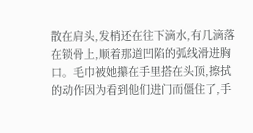散在肩头,发梢还在往下滴水,有几滴落在锁骨上,顺着那道凹陷的弧线滑进胸口。毛巾被她攥在手里搭在头顶,擦拭的动作因为看到他们进门而僵住了,手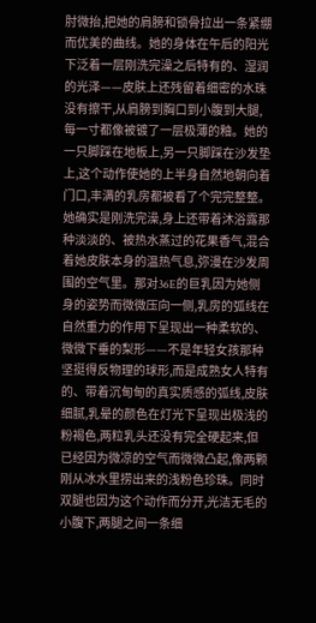肘微抬,把她的肩膀和锁骨拉出一条紧绷而优美的曲线。她的身体在午后的阳光下泛着一层刚洗完澡之后特有的、湿润的光泽——皮肤上还残留着细密的水珠没有擦干,从肩膀到胸口到小腹到大腿,每一寸都像被镀了一层极薄的釉。她的一只脚踩在地板上,另一只脚踩在沙发垫上,这个动作使她的上半身自然地朝向着门口,丰满的乳房都被看了个完完整整。她确实是刚洗完澡,身上还带着沐浴露那种淡淡的、被热水蒸过的花果香气,混合着她皮肤本身的温热气息,弥漫在沙发周围的空气里。那对36E的巨乳因为她侧身的姿势而微微压向一侧,乳房的弧线在自然重力的作用下呈现出一种柔软的、微微下垂的梨形——不是年轻女孩那种坚挺得反物理的球形,而是成熟女人特有的、带着沉甸甸的真实质感的弧线,皮肤细腻,乳晕的颜色在灯光下呈现出极浅的粉褐色,两粒乳头还没有完全硬起来,但已经因为微凉的空气而微微凸起,像两颗刚从冰水里捞出来的浅粉色珍珠。同时双腿也因为这个动作而分开,光洁无毛的小腹下,两腿之间一条细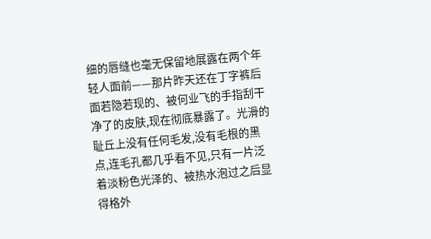细的唇缝也毫无保留地展露在两个年轻人面前——那片昨天还在丁字裤后面若隐若现的、被何业飞的手指刮干净了的皮肤,现在彻底暴露了。光滑的耻丘上没有任何毛发,没有毛根的黑点,连毛孔都几乎看不见,只有一片泛着淡粉色光泽的、被热水泡过之后显得格外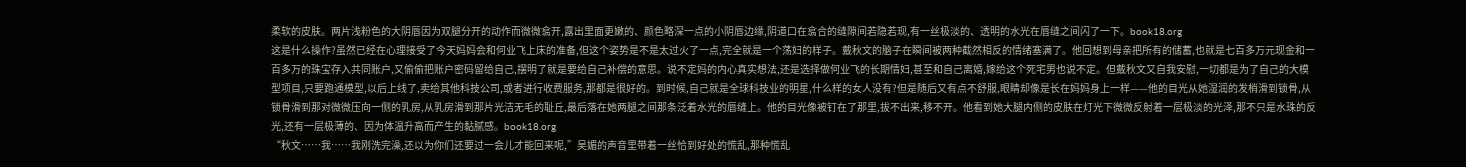柔软的皮肤。两片浅粉色的大阴唇因为双腿分开的动作而微微翕开,露出里面更嫩的、颜色略深一点的小阴唇边缘,阴道口在翕合的缝隙间若隐若现,有一丝极淡的、透明的水光在唇缝之间闪了一下。book18.org
这是什么操作?虽然已经在心理接受了今天妈妈会和何业飞上床的准备,但这个姿势是不是太过火了一点,完全就是一个荡妇的样子。戴秋文的脑子在瞬间被两种截然相反的情绪塞满了。他回想到母亲把所有的储蓄,也就是七百多万元现金和一百多万的珠宝存入共同账户,又偷偷把账户密码留给自己,摆明了就是要给自己补偿的意思。说不定妈的内心真实想法,还是选择做何业飞的长期情妇,甚至和自己离婚,嫁给这个死宅男也说不定。但戴秋文又自我安慰,一切都是为了自己的大模型项目,只要跑通模型,以后上线了,卖给其他科技公司,或者进行收费服务,那都是很好的。到时候,自己就是全球科技业的明星,什么样的女人没有?但是随后又有点不舒服,眼睛却像是长在妈妈身上一样——他的目光从她湿润的发梢滑到锁骨,从锁骨滑到那对微微压向一侧的乳房,从乳房滑到那片光洁无毛的耻丘,最后落在她两腿之间那条泛着水光的唇缝上。他的目光像被钉在了那里,拔不出来,移不开。他看到她大腿内侧的皮肤在灯光下微微反射着一层极淡的光泽,那不只是水珠的反光,还有一层极薄的、因为体温升高而产生的黏腻感。book18.org
“秋文……我……我刚洗完澡,还以为你们还要过一会儿才能回来呢,”吴媚的声音里带着一丝恰到好处的慌乱,那种慌乱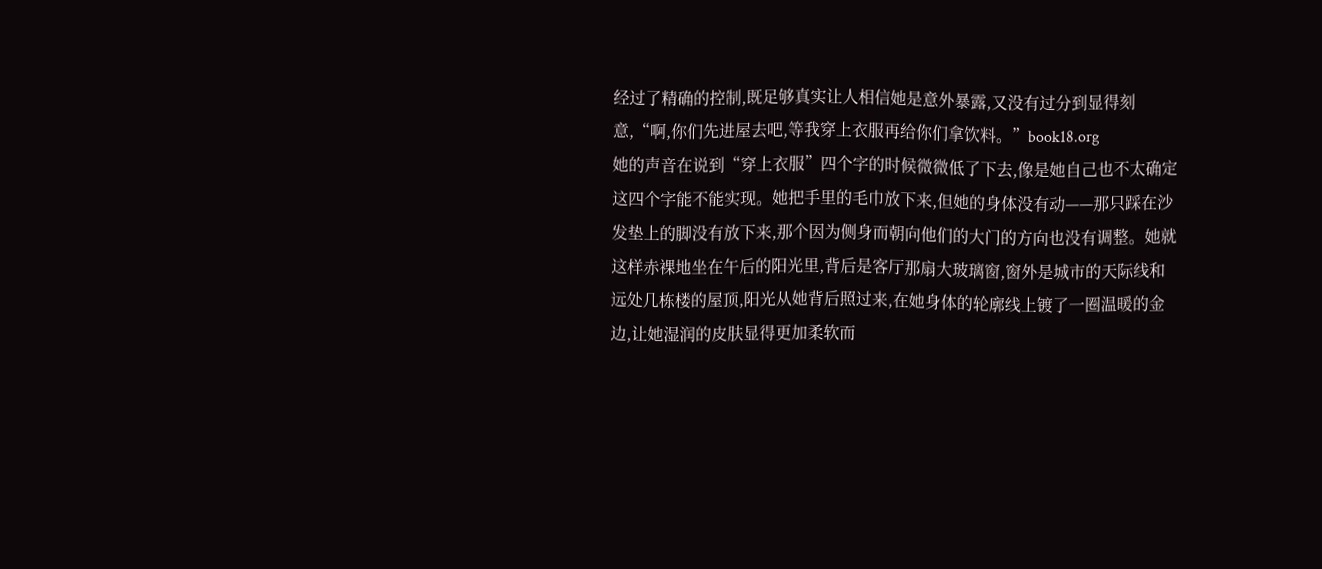经过了精确的控制,既足够真实让人相信她是意外暴露,又没有过分到显得刻意,“啊,你们先进屋去吧,等我穿上衣服再给你们拿饮料。”book18.org
她的声音在说到“穿上衣服”四个字的时候微微低了下去,像是她自己也不太确定这四个字能不能实现。她把手里的毛巾放下来,但她的身体没有动——那只踩在沙发垫上的脚没有放下来,那个因为侧身而朝向他们的大门的方向也没有调整。她就这样赤裸地坐在午后的阳光里,背后是客厅那扇大玻璃窗,窗外是城市的天际线和远处几栋楼的屋顶,阳光从她背后照过来,在她身体的轮廓线上镀了一圈温暖的金边,让她湿润的皮肤显得更加柔软而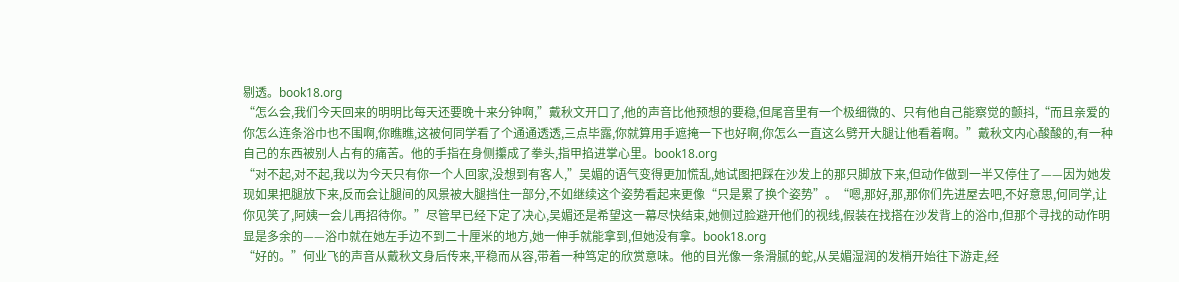剔透。book18.org
“怎么会,我们今天回来的明明比每天还要晚十来分钟啊,”戴秋文开口了,他的声音比他预想的要稳,但尾音里有一个极细微的、只有他自己能察觉的颤抖,“而且亲爱的你怎么连条浴巾也不围啊,你瞧瞧,这被何同学看了个通通透透,三点毕露,你就算用手遮掩一下也好啊,你怎么一直这么劈开大腿让他看着啊。”戴秋文内心酸酸的,有一种自己的东西被别人占有的痛苦。他的手指在身侧攥成了拳头,指甲掐进掌心里。book18.org
“对不起,对不起,我以为今天只有你一个人回家,没想到有客人,”吴媚的语气变得更加慌乱,她试图把踩在沙发上的那只脚放下来,但动作做到一半又停住了——因为她发现如果把腿放下来,反而会让腿间的风景被大腿挡住一部分,不如继续这个姿势看起来更像“只是累了换个姿势”。“嗯,那好,那,那你们先进屋去吧,不好意思,何同学,让你见笑了,阿姨一会儿再招待你。”尽管早已经下定了决心,吴媚还是希望这一幕尽快结束,她侧过脸避开他们的视线,假装在找搭在沙发背上的浴巾,但那个寻找的动作明显是多余的——浴巾就在她左手边不到二十厘米的地方,她一伸手就能拿到,但她没有拿。book18.org
“好的。”何业飞的声音从戴秋文身后传来,平稳而从容,带着一种笃定的欣赏意味。他的目光像一条滑腻的蛇,从吴媚湿润的发梢开始往下游走,经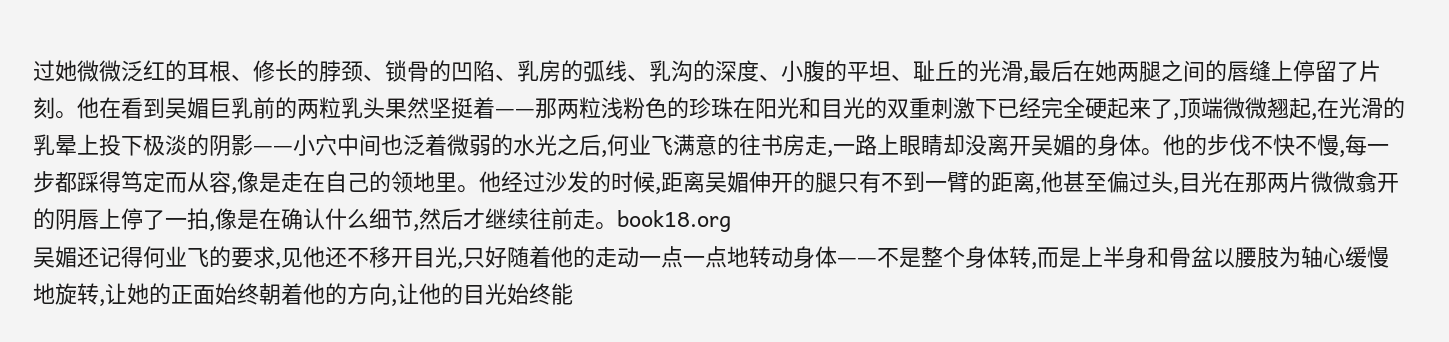过她微微泛红的耳根、修长的脖颈、锁骨的凹陷、乳房的弧线、乳沟的深度、小腹的平坦、耻丘的光滑,最后在她两腿之间的唇缝上停留了片刻。他在看到吴媚巨乳前的两粒乳头果然坚挺着——那两粒浅粉色的珍珠在阳光和目光的双重刺激下已经完全硬起来了,顶端微微翘起,在光滑的乳晕上投下极淡的阴影——小穴中间也泛着微弱的水光之后,何业飞满意的往书房走,一路上眼睛却没离开吴媚的身体。他的步伐不快不慢,每一步都踩得笃定而从容,像是走在自己的领地里。他经过沙发的时候,距离吴媚伸开的腿只有不到一臂的距离,他甚至偏过头,目光在那两片微微翕开的阴唇上停了一拍,像是在确认什么细节,然后才继续往前走。book18.org
吴媚还记得何业飞的要求,见他还不移开目光,只好随着他的走动一点一点地转动身体——不是整个身体转,而是上半身和骨盆以腰肢为轴心缓慢地旋转,让她的正面始终朝着他的方向,让他的目光始终能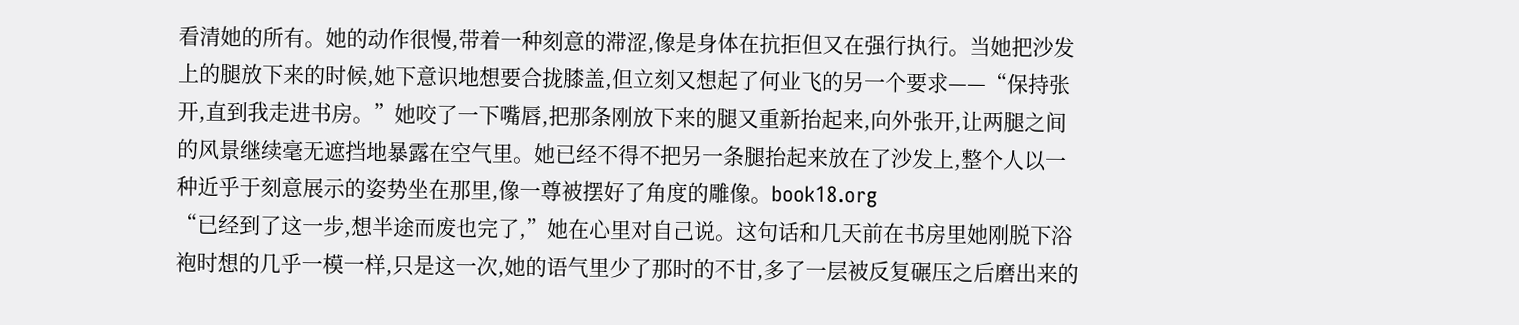看清她的所有。她的动作很慢,带着一种刻意的滞涩,像是身体在抗拒但又在强行执行。当她把沙发上的腿放下来的时候,她下意识地想要合拢膝盖,但立刻又想起了何业飞的另一个要求——“保持张开,直到我走进书房。”她咬了一下嘴唇,把那条刚放下来的腿又重新抬起来,向外张开,让两腿之间的风景继续毫无遮挡地暴露在空气里。她已经不得不把另一条腿抬起来放在了沙发上,整个人以一种近乎于刻意展示的姿势坐在那里,像一尊被摆好了角度的雕像。book18.org
“已经到了这一步,想半途而废也完了,”她在心里对自己说。这句话和几天前在书房里她刚脱下浴袍时想的几乎一模一样,只是这一次,她的语气里少了那时的不甘,多了一层被反复碾压之后磨出来的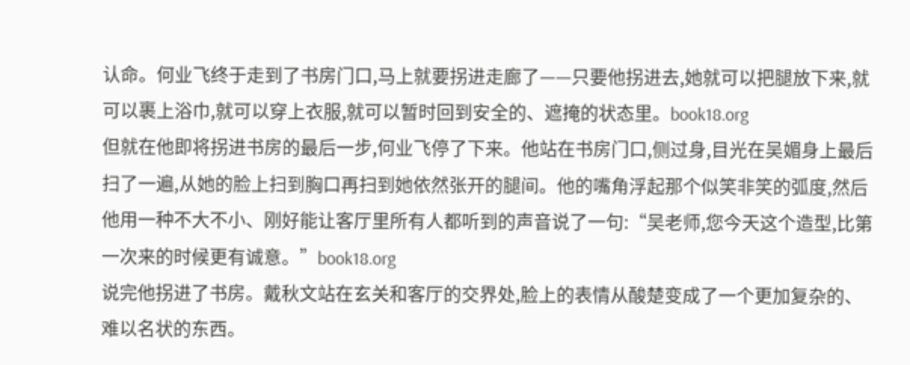认命。何业飞终于走到了书房门口,马上就要拐进走廊了——只要他拐进去,她就可以把腿放下来,就可以裹上浴巾,就可以穿上衣服,就可以暂时回到安全的、遮掩的状态里。book18.org
但就在他即将拐进书房的最后一步,何业飞停了下来。他站在书房门口,侧过身,目光在吴媚身上最后扫了一遍,从她的脸上扫到胸口再扫到她依然张开的腿间。他的嘴角浮起那个似笑非笑的弧度,然后他用一种不大不小、刚好能让客厅里所有人都听到的声音说了一句:“吴老师,您今天这个造型,比第一次来的时候更有诚意。”book18.org
说完他拐进了书房。戴秋文站在玄关和客厅的交界处,脸上的表情从酸楚变成了一个更加复杂的、难以名状的东西。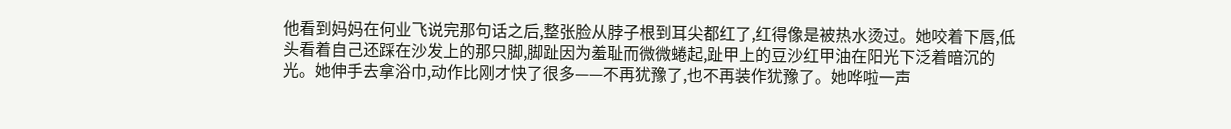他看到妈妈在何业飞说完那句话之后,整张脸从脖子根到耳尖都红了,红得像是被热水烫过。她咬着下唇,低头看着自己还踩在沙发上的那只脚,脚趾因为羞耻而微微蜷起,趾甲上的豆沙红甲油在阳光下泛着暗沉的光。她伸手去拿浴巾,动作比刚才快了很多——不再犹豫了,也不再装作犹豫了。她哗啦一声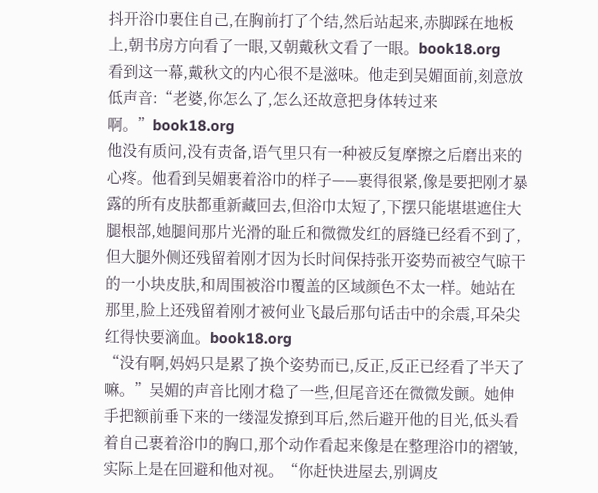抖开浴巾裹住自己,在胸前打了个结,然后站起来,赤脚踩在地板上,朝书房方向看了一眼,又朝戴秋文看了一眼。book18.org
看到这一幕,戴秋文的内心很不是滋味。他走到吴媚面前,刻意放低声音:“老婆,你怎么了,怎么还故意把身体转过来啊。”book18.org
他没有质问,没有责备,语气里只有一种被反复摩擦之后磨出来的心疼。他看到吴媚裹着浴巾的样子——裹得很紧,像是要把刚才暴露的所有皮肤都重新藏回去,但浴巾太短了,下摆只能堪堪遮住大腿根部,她腿间那片光滑的耻丘和微微发红的唇缝已经看不到了,但大腿外侧还残留着刚才因为长时间保持张开姿势而被空气晾干的一小块皮肤,和周围被浴巾覆盖的区域颜色不太一样。她站在那里,脸上还残留着刚才被何业飞最后那句话击中的余震,耳朵尖红得快要滴血。book18.org
“没有啊,妈妈只是累了换个姿势而已,反正,反正已经看了半天了嘛。”吴媚的声音比刚才稳了一些,但尾音还在微微发颤。她伸手把额前垂下来的一缕湿发撩到耳后,然后避开他的目光,低头看着自己裹着浴巾的胸口,那个动作看起来像是在整理浴巾的褶皱,实际上是在回避和他对视。“你赶快进屋去,别调皮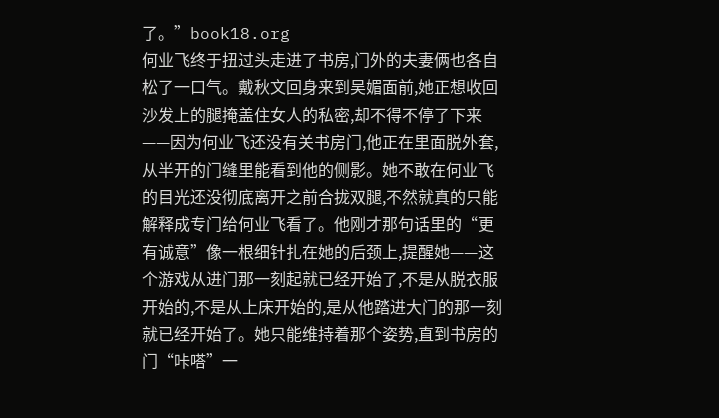了。”book18.org
何业飞终于扭过头走进了书房,门外的夫妻俩也各自松了一口气。戴秋文回身来到吴媚面前,她正想收回沙发上的腿掩盖住女人的私密,却不得不停了下来——因为何业飞还没有关书房门,他正在里面脱外套,从半开的门缝里能看到他的侧影。她不敢在何业飞的目光还没彻底离开之前合拢双腿,不然就真的只能解释成专门给何业飞看了。他刚才那句话里的“更有诚意”像一根细针扎在她的后颈上,提醒她——这个游戏从进门那一刻起就已经开始了,不是从脱衣服开始的,不是从上床开始的,是从他踏进大门的那一刻就已经开始了。她只能维持着那个姿势,直到书房的门“咔嗒”一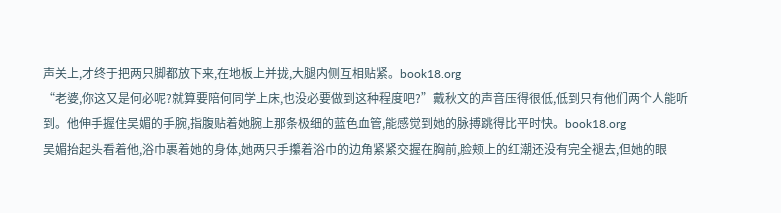声关上,才终于把两只脚都放下来,在地板上并拢,大腿内侧互相贴紧。book18.org
“老婆,你这又是何必呢?就算要陪何同学上床,也没必要做到这种程度吧?”戴秋文的声音压得很低,低到只有他们两个人能听到。他伸手握住吴媚的手腕,指腹贴着她腕上那条极细的蓝色血管,能感觉到她的脉搏跳得比平时快。book18.org
吴媚抬起头看着他,浴巾裹着她的身体,她两只手攥着浴巾的边角紧紧交握在胸前,脸颊上的红潮还没有完全褪去,但她的眼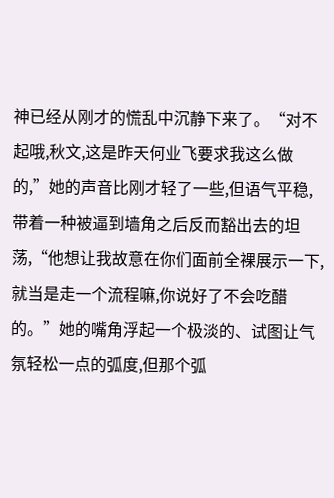神已经从刚才的慌乱中沉静下来了。“对不起哦,秋文,这是昨天何业飞要求我这么做的,”她的声音比刚才轻了一些,但语气平稳,带着一种被逼到墙角之后反而豁出去的坦荡,“他想让我故意在你们面前全裸展示一下,就当是走一个流程嘛,你说好了不会吃醋的。”她的嘴角浮起一个极淡的、试图让气氛轻松一点的弧度,但那个弧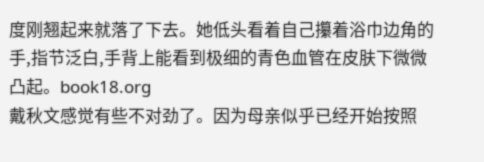度刚翘起来就落了下去。她低头看着自己攥着浴巾边角的手,指节泛白,手背上能看到极细的青色血管在皮肤下微微凸起。book18.org
戴秋文感觉有些不对劲了。因为母亲似乎已经开始按照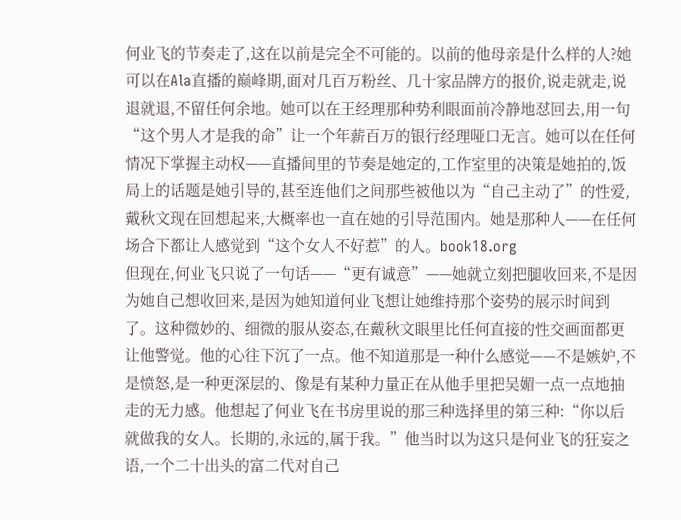何业飞的节奏走了,这在以前是完全不可能的。以前的他母亲是什么样的人?她可以在Ala直播的巅峰期,面对几百万粉丝、几十家品牌方的报价,说走就走,说退就退,不留任何余地。她可以在王经理那种势利眼面前冷静地怼回去,用一句“这个男人才是我的命”让一个年薪百万的银行经理哑口无言。她可以在任何情况下掌握主动权——直播间里的节奏是她定的,工作室里的决策是她拍的,饭局上的话题是她引导的,甚至连他们之间那些被他以为“自己主动了”的性爱,戴秋文现在回想起来,大概率也一直在她的引导范围内。她是那种人——在任何场合下都让人感觉到“这个女人不好惹”的人。book18.org
但现在,何业飞只说了一句话——“更有诚意”——她就立刻把腿收回来,不是因为她自己想收回来,是因为她知道何业飞想让她维持那个姿势的展示时间到了。这种微妙的、细微的服从姿态,在戴秋文眼里比任何直接的性交画面都更让他警觉。他的心往下沉了一点。他不知道那是一种什么感觉——不是嫉妒,不是愤怒,是一种更深层的、像是有某种力量正在从他手里把吴媚一点一点地抽走的无力感。他想起了何业飞在书房里说的那三种选择里的第三种:“你以后就做我的女人。长期的,永远的,属于我。”他当时以为这只是何业飞的狂妄之语,一个二十出头的富二代对自己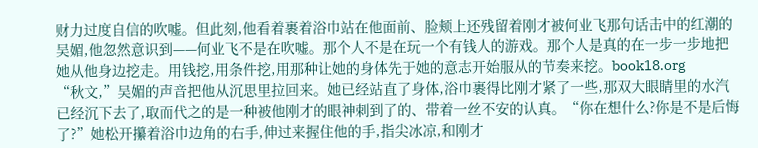财力过度自信的吹嘘。但此刻,他看着裹着浴巾站在他面前、脸颊上还残留着刚才被何业飞那句话击中的红潮的吴媚,他忽然意识到——何业飞不是在吹嘘。那个人不是在玩一个有钱人的游戏。那个人是真的在一步一步地把她从他身边挖走。用钱挖,用条件挖,用那种让她的身体先于她的意志开始服从的节奏来挖。book18.org
“秋文,”吴媚的声音把他从沉思里拉回来。她已经站直了身体,浴巾裹得比刚才紧了一些,那双大眼睛里的水汽已经沉下去了,取而代之的是一种被他刚才的眼神刺到了的、带着一丝不安的认真。“你在想什么?你是不是后悔了?”她松开攥着浴巾边角的右手,伸过来握住他的手,指尖冰凉,和刚才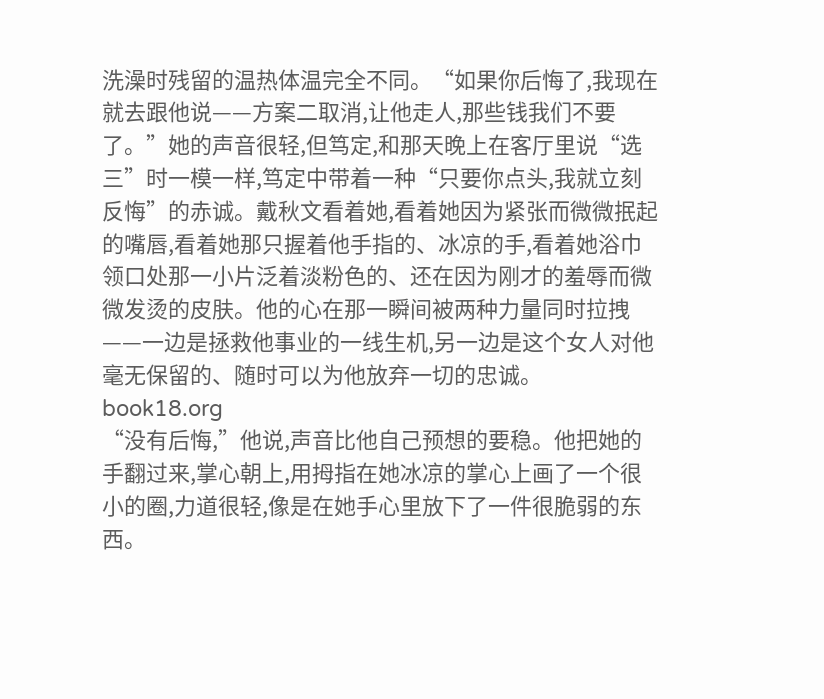洗澡时残留的温热体温完全不同。“如果你后悔了,我现在就去跟他说——方案二取消,让他走人,那些钱我们不要了。”她的声音很轻,但笃定,和那天晚上在客厅里说“选三”时一模一样,笃定中带着一种“只要你点头,我就立刻反悔”的赤诚。戴秋文看着她,看着她因为紧张而微微抿起的嘴唇,看着她那只握着他手指的、冰凉的手,看着她浴巾领口处那一小片泛着淡粉色的、还在因为刚才的羞辱而微微发烫的皮肤。他的心在那一瞬间被两种力量同时拉拽——一边是拯救他事业的一线生机,另一边是这个女人对他毫无保留的、随时可以为他放弃一切的忠诚。book18.org
“没有后悔,”他说,声音比他自己预想的要稳。他把她的手翻过来,掌心朝上,用拇指在她冰凉的掌心上画了一个很小的圈,力道很轻,像是在她手心里放下了一件很脆弱的东西。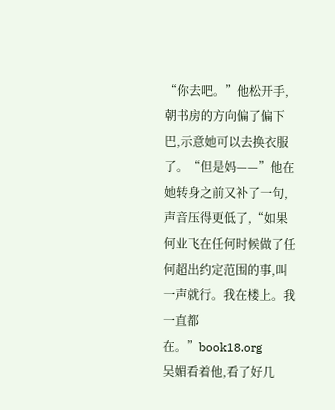“你去吧。”他松开手,朝书房的方向偏了偏下巴,示意她可以去换衣服了。“但是妈——”他在她转身之前又补了一句,声音压得更低了,“如果何业飞在任何时候做了任何超出约定范围的事,叫一声就行。我在楼上。我一直都在。”book18.org
吴媚看着他,看了好几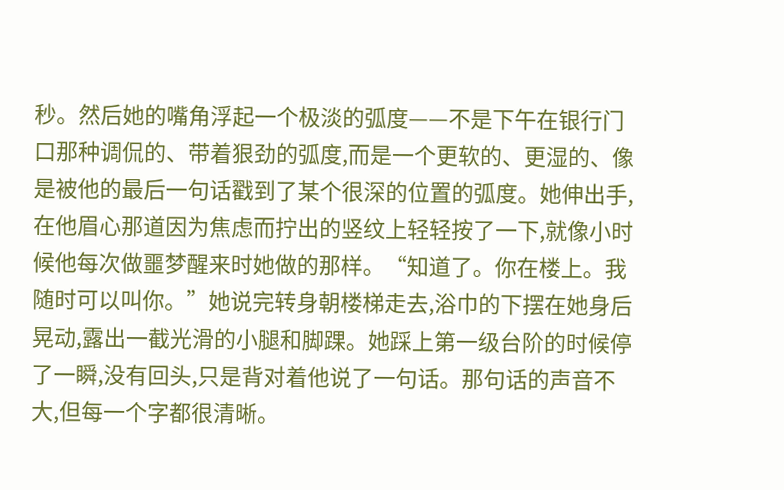秒。然后她的嘴角浮起一个极淡的弧度——不是下午在银行门口那种调侃的、带着狠劲的弧度,而是一个更软的、更湿的、像是被他的最后一句话戳到了某个很深的位置的弧度。她伸出手,在他眉心那道因为焦虑而拧出的竖纹上轻轻按了一下,就像小时候他每次做噩梦醒来时她做的那样。“知道了。你在楼上。我随时可以叫你。”她说完转身朝楼梯走去,浴巾的下摆在她身后晃动,露出一截光滑的小腿和脚踝。她踩上第一级台阶的时候停了一瞬,没有回头,只是背对着他说了一句话。那句话的声音不大,但每一个字都很清晰。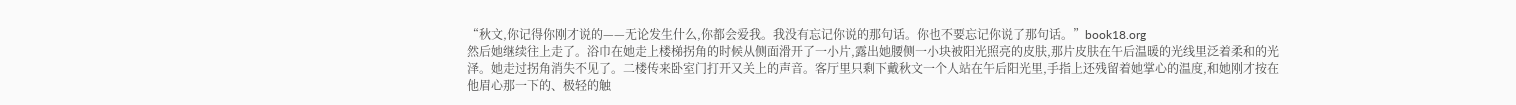“秋文,你记得你刚才说的——无论发生什么,你都会爱我。我没有忘记你说的那句话。你也不要忘记你说了那句话。”book18.org
然后她继续往上走了。浴巾在她走上楼梯拐角的时候从侧面滑开了一小片,露出她腰侧一小块被阳光照亮的皮肤,那片皮肤在午后温暖的光线里泛着柔和的光泽。她走过拐角消失不见了。二楼传来卧室门打开又关上的声音。客厅里只剩下戴秋文一个人站在午后阳光里,手指上还残留着她掌心的温度,和她刚才按在他眉心那一下的、极轻的触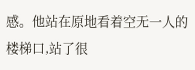感。他站在原地看着空无一人的楼梯口,站了很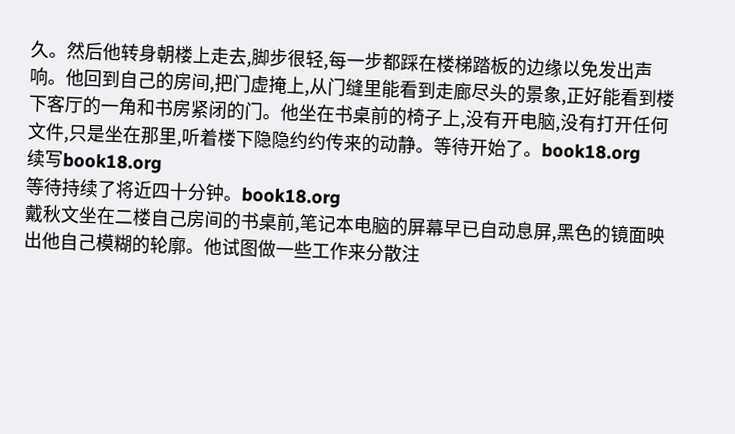久。然后他转身朝楼上走去,脚步很轻,每一步都踩在楼梯踏板的边缘以免发出声响。他回到自己的房间,把门虚掩上,从门缝里能看到走廊尽头的景象,正好能看到楼下客厅的一角和书房紧闭的门。他坐在书桌前的椅子上,没有开电脑,没有打开任何文件,只是坐在那里,听着楼下隐隐约约传来的动静。等待开始了。book18.org
续写book18.org
等待持续了将近四十分钟。book18.org
戴秋文坐在二楼自己房间的书桌前,笔记本电脑的屏幕早已自动息屏,黑色的镜面映出他自己模糊的轮廓。他试图做一些工作来分散注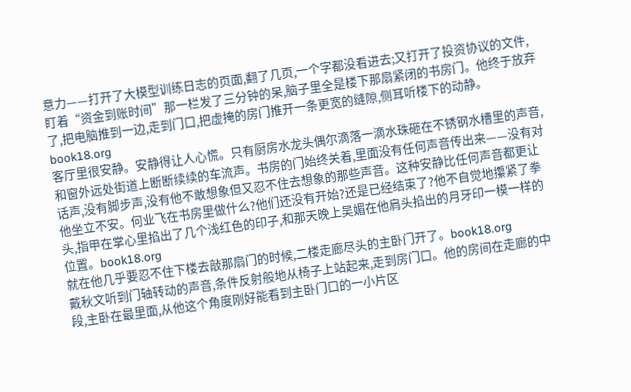意力——打开了大模型训练日志的页面,翻了几页,一个字都没看进去;又打开了投资协议的文件,盯着“资金到账时间”那一栏发了三分钟的呆,脑子里全是楼下那扇紧闭的书房门。他终于放弃了,把电脑推到一边,走到门口,把虚掩的房门推开一条更宽的缝隙,侧耳听楼下的动静。book18.org
客厅里很安静。安静得让人心慌。只有厨房水龙头偶尔滴落一滴水珠砸在不锈钢水槽里的声音,和窗外远处街道上断断续续的车流声。书房的门始终关着,里面没有任何声音传出来——没有对话声,没有脚步声,没有他不敢想象但又忍不住去想象的那些声音。这种安静比任何声音都更让他坐立不安。何业飞在书房里做什么?他们还没有开始?还是已经结束了?他不自觉地攥紧了拳头,指甲在掌心里掐出了几个浅红色的印子,和那天晚上吴媚在他肩头掐出的月牙印一模一样的位置。book18.org
就在他几乎要忍不住下楼去敲那扇门的时候,二楼走廊尽头的主卧门开了。book18.org
戴秋文听到门轴转动的声音,条件反射般地从椅子上站起来,走到房门口。他的房间在走廊的中段,主卧在最里面,从他这个角度刚好能看到主卧门口的一小片区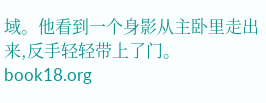域。他看到一个身影从主卧里走出来,反手轻轻带上了门。book18.org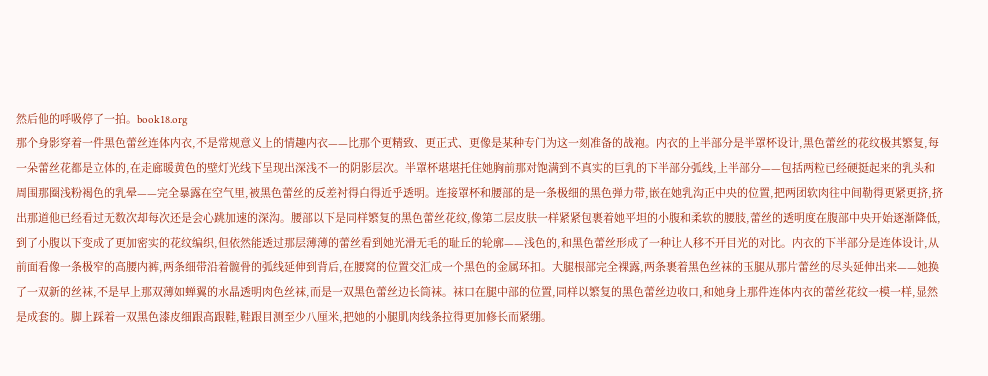然后他的呼吸停了一拍。book18.org
那个身影穿着一件黑色蕾丝连体内衣,不是常规意义上的情趣内衣——比那个更精致、更正式、更像是某种专门为这一刻准备的战袍。内衣的上半部分是半罩杯设计,黑色蕾丝的花纹极其繁复,每一朵蕾丝花都是立体的,在走廊暖黄色的壁灯光线下呈现出深浅不一的阴影层次。半罩杯堪堪托住她胸前那对饱满到不真实的巨乳的下半部分弧线,上半部分——包括两粒已经硬挺起来的乳头和周围那圈浅粉褐色的乳晕——完全暴露在空气里,被黑色蕾丝的反差衬得白得近乎透明。连接罩杯和腰部的是一条极细的黑色弹力带,嵌在她乳沟正中央的位置,把两团软肉往中间勒得更紧更挤,挤出那道他已经看过无数次却每次还是会心跳加速的深沟。腰部以下是同样繁复的黑色蕾丝花纹,像第二层皮肤一样紧紧包裹着她平坦的小腹和柔软的腰肢,蕾丝的透明度在腹部中央开始逐渐降低,到了小腹以下变成了更加密实的花纹编织,但依然能透过那层薄薄的蕾丝看到她光滑无毛的耻丘的轮廓——浅色的,和黑色蕾丝形成了一种让人移不开目光的对比。内衣的下半部分是连体设计,从前面看像一条极窄的高腰内裤,两条细带沿着髋骨的弧线延伸到背后,在腰窝的位置交汇成一个黑色的金属环扣。大腿根部完全裸露,两条裹着黑色丝袜的玉腿从那片蕾丝的尽头延伸出来——她换了一双新的丝袜,不是早上那双薄如蝉翼的水晶透明肉色丝袜,而是一双黑色蕾丝边长筒袜。袜口在腿中部的位置,同样以繁复的黑色蕾丝边收口,和她身上那件连体内衣的蕾丝花纹一模一样,显然是成套的。脚上踩着一双黑色漆皮细跟高跟鞋,鞋跟目测至少八厘米,把她的小腿肌肉线条拉得更加修长而紧绷。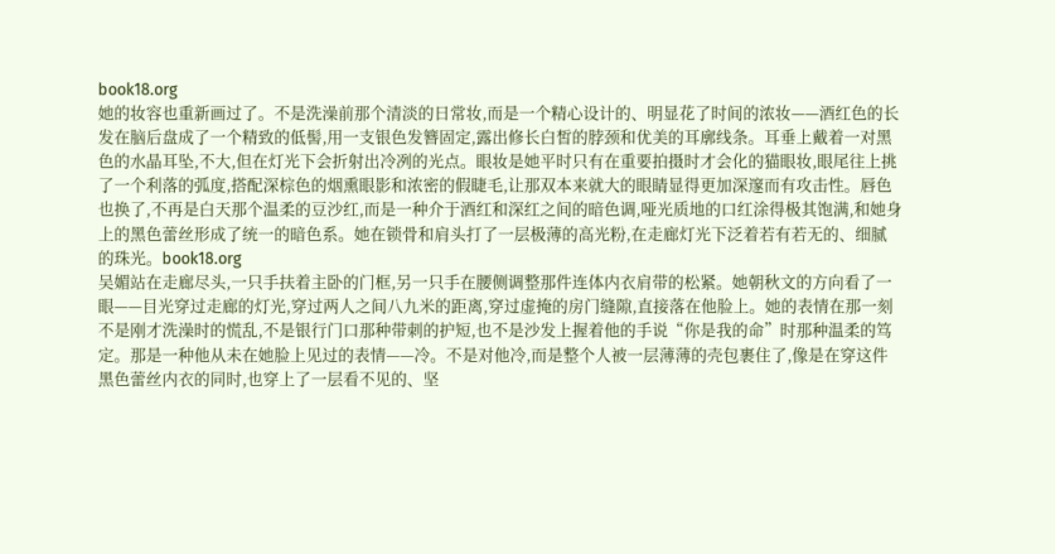book18.org
她的妆容也重新画过了。不是洗澡前那个清淡的日常妆,而是一个精心设计的、明显花了时间的浓妆——酒红色的长发在脑后盘成了一个精致的低髻,用一支银色发簪固定,露出修长白皙的脖颈和优美的耳廓线条。耳垂上戴着一对黑色的水晶耳坠,不大,但在灯光下会折射出冷冽的光点。眼妆是她平时只有在重要拍摄时才会化的猫眼妆,眼尾往上挑了一个利落的弧度,搭配深棕色的烟熏眼影和浓密的假睫毛,让那双本来就大的眼睛显得更加深邃而有攻击性。唇色也换了,不再是白天那个温柔的豆沙红,而是一种介于酒红和深红之间的暗色调,哑光质地的口红涂得极其饱满,和她身上的黑色蕾丝形成了统一的暗色系。她在锁骨和肩头打了一层极薄的高光粉,在走廊灯光下泛着若有若无的、细腻的珠光。book18.org
吴媚站在走廊尽头,一只手扶着主卧的门框,另一只手在腰侧调整那件连体内衣肩带的松紧。她朝秋文的方向看了一眼——目光穿过走廊的灯光,穿过两人之间八九米的距离,穿过虚掩的房门缝隙,直接落在他脸上。她的表情在那一刻不是刚才洗澡时的慌乱,不是银行门口那种带刺的护短,也不是沙发上握着他的手说“你是我的命”时那种温柔的笃定。那是一种他从未在她脸上见过的表情——冷。不是对他冷,而是整个人被一层薄薄的壳包裹住了,像是在穿这件黑色蕾丝内衣的同时,也穿上了一层看不见的、坚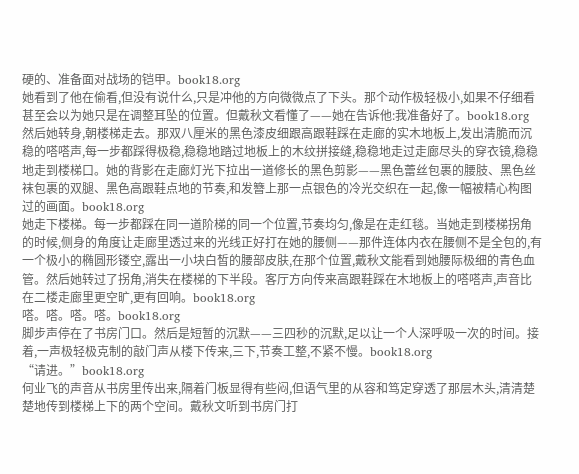硬的、准备面对战场的铠甲。book18.org
她看到了他在偷看,但没有说什么,只是冲他的方向微微点了下头。那个动作极轻极小,如果不仔细看甚至会以为她只是在调整耳坠的位置。但戴秋文看懂了——她在告诉他:我准备好了。book18.org
然后她转身,朝楼梯走去。那双八厘米的黑色漆皮细跟高跟鞋踩在走廊的实木地板上,发出清脆而沉稳的嗒嗒声,每一步都踩得极稳,稳稳地踏过地板上的木纹拼接缝,稳稳地走过走廊尽头的穿衣镜,稳稳地走到楼梯口。她的背影在走廊灯光下拉出一道修长的黑色剪影——黑色蕾丝包裹的腰肢、黑色丝袜包裹的双腿、黑色高跟鞋点地的节奏,和发簪上那一点银色的冷光交织在一起,像一幅被精心构图过的画面。book18.org
她走下楼梯。每一步都踩在同一道阶梯的同一个位置,节奏均匀,像是在走红毯。当她走到楼梯拐角的时候,侧身的角度让走廊里透过来的光线正好打在她的腰侧——那件连体内衣在腰侧不是全包的,有一个极小的椭圆形镂空,露出一小块白皙的腰部皮肤,在那个位置,戴秋文能看到她腰际极细的青色血管。然后她转过了拐角,消失在楼梯的下半段。客厅方向传来高跟鞋踩在木地板上的嗒嗒声,声音比在二楼走廊里更空旷,更有回响。book18.org
嗒。嗒。嗒。嗒。book18.org
脚步声停在了书房门口。然后是短暂的沉默——三四秒的沉默,足以让一个人深呼吸一次的时间。接着,一声极轻极克制的敲门声从楼下传来,三下,节奏工整,不紧不慢。book18.org
“请进。”book18.org
何业飞的声音从书房里传出来,隔着门板显得有些闷,但语气里的从容和笃定穿透了那层木头,清清楚楚地传到楼梯上下的两个空间。戴秋文听到书房门打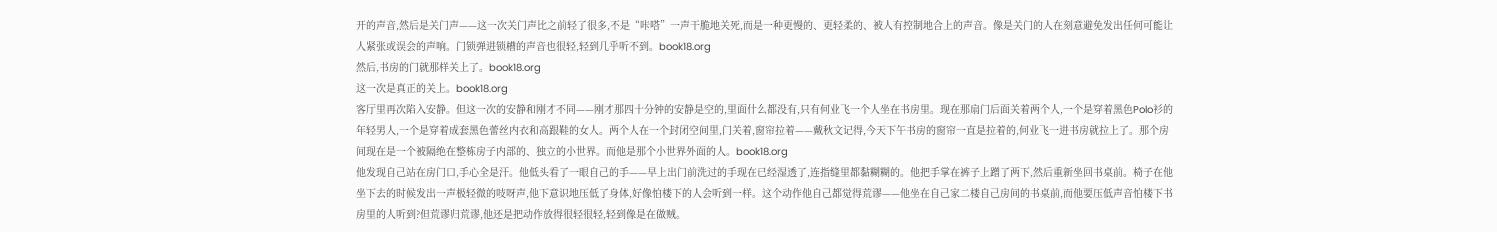开的声音,然后是关门声——这一次关门声比之前轻了很多,不是“咔嗒”一声干脆地关死,而是一种更慢的、更轻柔的、被人有控制地合上的声音。像是关门的人在刻意避免发出任何可能让人紧张或误会的声响。门锁弹进锁槽的声音也很轻,轻到几乎听不到。book18.org
然后,书房的门就那样关上了。book18.org
这一次是真正的关上。book18.org
客厅里再次陷入安静。但这一次的安静和刚才不同——刚才那四十分钟的安静是空的,里面什么都没有,只有何业飞一个人坐在书房里。现在那扇门后面关着两个人,一个是穿着黑色Polo衫的年轻男人,一个是穿着成套黑色蕾丝内衣和高跟鞋的女人。两个人在一个封闭空间里,门关着,窗帘拉着——戴秋文记得,今天下午书房的窗帘一直是拉着的,何业飞一进书房就拉上了。那个房间现在是一个被隔绝在整栋房子内部的、独立的小世界。而他是那个小世界外面的人。book18.org
他发现自己站在房门口,手心全是汗。他低头看了一眼自己的手——早上出门前洗过的手现在已经湿透了,连指缝里都黏糊糊的。他把手掌在裤子上蹭了两下,然后重新坐回书桌前。椅子在他坐下去的时候发出一声极轻微的吱呀声,他下意识地压低了身体,好像怕楼下的人会听到一样。这个动作他自己都觉得荒谬——他坐在自己家二楼自己房间的书桌前,而他要压低声音怕楼下书房里的人听到?但荒谬归荒谬,他还是把动作放得很轻很轻,轻到像是在做贼。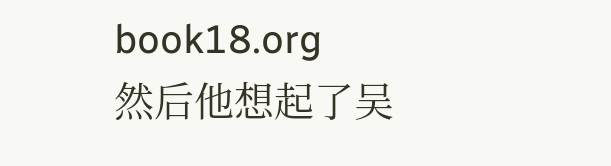book18.org
然后他想起了吴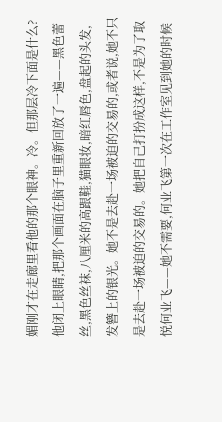媚刚才在走廊里看他的那个眼神。冷。但那层冷下面是什么?他闭上眼睛,把那个画面在脑子里重新回放了一遍——黑色蕾丝,黑色丝袜,八厘米的高跟鞋,猫眼妆,暗红唇色,盘起的头发,发簪上的银光。她不是去赴一场被迫的交易的,或者说,她不只是去赴一场被迫的交易的。她把自己打扮成这样,不是为了取悦何业飞——她不需要,何业飞第一次在工作室见到她的时候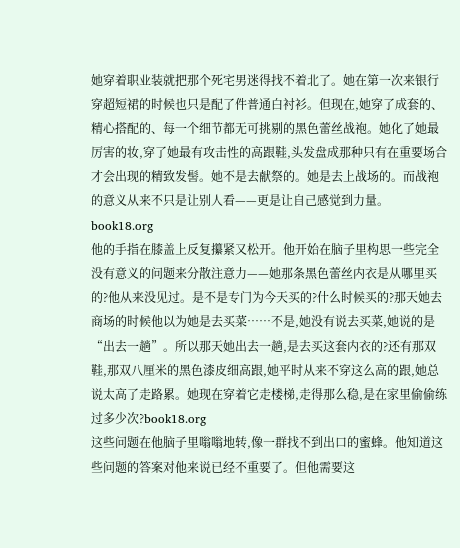她穿着职业装就把那个死宅男迷得找不着北了。她在第一次来银行穿超短裙的时候也只是配了件普通白衬衫。但现在,她穿了成套的、精心搭配的、每一个细节都无可挑剔的黑色蕾丝战袍。她化了她最厉害的妆,穿了她最有攻击性的高跟鞋,头发盘成那种只有在重要场合才会出现的精致发髻。她不是去献祭的。她是去上战场的。而战袍的意义从来不只是让别人看——更是让自己感觉到力量。book18.org
他的手指在膝盖上反复攥紧又松开。他开始在脑子里构思一些完全没有意义的问题来分散注意力——她那条黑色蕾丝内衣是从哪里买的?他从来没见过。是不是专门为今天买的?什么时候买的?那天她去商场的时候他以为她是去买菜……不是,她没有说去买菜,她说的是“出去一趟”。所以那天她出去一趟,是去买这套内衣的?还有那双鞋,那双八厘米的黑色漆皮细高跟,她平时从来不穿这么高的跟,她总说太高了走路累。她现在穿着它走楼梯,走得那么稳,是在家里偷偷练过多少次?book18.org
这些问题在他脑子里嗡嗡地转,像一群找不到出口的蜜蜂。他知道这些问题的答案对他来说已经不重要了。但他需要这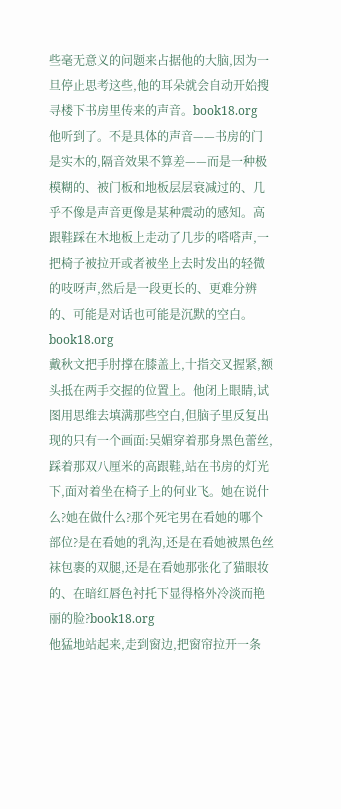些毫无意义的问题来占据他的大脑,因为一旦停止思考这些,他的耳朵就会自动开始搜寻楼下书房里传来的声音。book18.org
他听到了。不是具体的声音——书房的门是实木的,隔音效果不算差——而是一种极模糊的、被门板和地板层层衰减过的、几乎不像是声音更像是某种震动的感知。高跟鞋踩在木地板上走动了几步的嗒嗒声,一把椅子被拉开或者被坐上去时发出的轻微的吱呀声,然后是一段更长的、更难分辨的、可能是对话也可能是沉默的空白。book18.org
戴秋文把手肘撑在膝盖上,十指交叉握紧,额头抵在两手交握的位置上。他闭上眼睛,试图用思维去填满那些空白,但脑子里反复出现的只有一个画面:吴媚穿着那身黑色蕾丝,踩着那双八厘米的高跟鞋,站在书房的灯光下,面对着坐在椅子上的何业飞。她在说什么?她在做什么?那个死宅男在看她的哪个部位?是在看她的乳沟,还是在看她被黑色丝袜包裹的双腿,还是在看她那张化了猫眼妆的、在暗红唇色衬托下显得格外冷淡而艳丽的脸?book18.org
他猛地站起来,走到窗边,把窗帘拉开一条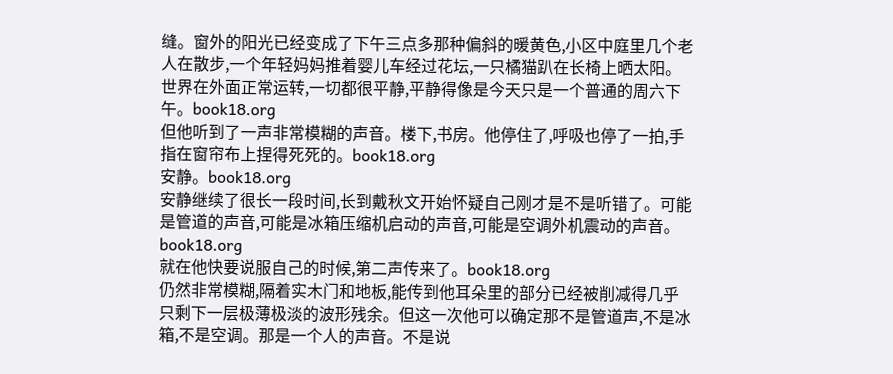缝。窗外的阳光已经变成了下午三点多那种偏斜的暖黄色,小区中庭里几个老人在散步,一个年轻妈妈推着婴儿车经过花坛,一只橘猫趴在长椅上晒太阳。世界在外面正常运转,一切都很平静,平静得像是今天只是一个普通的周六下午。book18.org
但他听到了一声非常模糊的声音。楼下,书房。他停住了,呼吸也停了一拍,手指在窗帘布上捏得死死的。book18.org
安静。book18.org
安静继续了很长一段时间,长到戴秋文开始怀疑自己刚才是不是听错了。可能是管道的声音,可能是冰箱压缩机启动的声音,可能是空调外机震动的声音。book18.org
就在他快要说服自己的时候,第二声传来了。book18.org
仍然非常模糊,隔着实木门和地板,能传到他耳朵里的部分已经被削减得几乎只剩下一层极薄极淡的波形残余。但这一次他可以确定那不是管道声,不是冰箱,不是空调。那是一个人的声音。不是说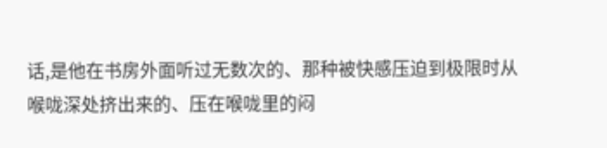话,是他在书房外面听过无数次的、那种被快感压迫到极限时从喉咙深处挤出来的、压在喉咙里的闷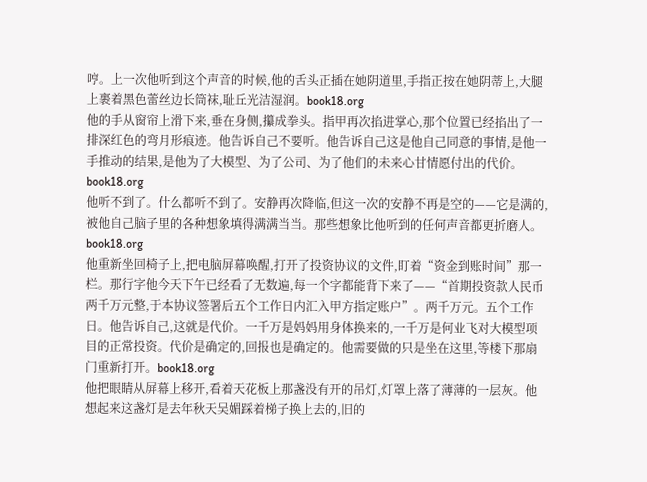哼。上一次他听到这个声音的时候,他的舌头正插在她阴道里,手指正按在她阴蒂上,大腿上裹着黑色蕾丝边长筒袜,耻丘光洁湿润。book18.org
他的手从窗帘上滑下来,垂在身侧,攥成拳头。指甲再次掐进掌心,那个位置已经掐出了一排深红色的弯月形痕迹。他告诉自己不要听。他告诉自己这是他自己同意的事情,是他一手推动的结果,是他为了大模型、为了公司、为了他们的未来心甘情愿付出的代价。book18.org
他听不到了。什么都听不到了。安静再次降临,但这一次的安静不再是空的——它是满的,被他自己脑子里的各种想象填得满满当当。那些想象比他听到的任何声音都更折磨人。book18.org
他重新坐回椅子上,把电脑屏幕唤醒,打开了投资协议的文件,盯着“资金到账时间”那一栏。那行字他今天下午已经看了无数遍,每一个字都能背下来了——“首期投资款人民币两千万元整,于本协议签署后五个工作日内汇入甲方指定账户”。两千万元。五个工作日。他告诉自己,这就是代价。一千万是妈妈用身体换来的,一千万是何业飞对大模型项目的正常投资。代价是确定的,回报也是确定的。他需要做的只是坐在这里,等楼下那扇门重新打开。book18.org
他把眼睛从屏幕上移开,看着天花板上那盏没有开的吊灯,灯罩上落了薄薄的一层灰。他想起来这盏灯是去年秋天吴媚踩着梯子换上去的,旧的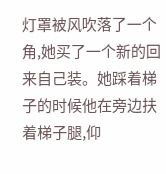灯罩被风吹落了一个角,她买了一个新的回来自己装。她踩着梯子的时候他在旁边扶着梯子腿,仰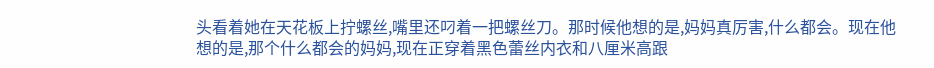头看着她在天花板上拧螺丝,嘴里还叼着一把螺丝刀。那时候他想的是,妈妈真厉害,什么都会。现在他想的是,那个什么都会的妈妈,现在正穿着黑色蕾丝内衣和八厘米高跟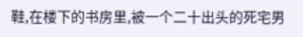鞋,在楼下的书房里,被一个二十出头的死宅男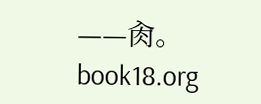——肏。 book18.org